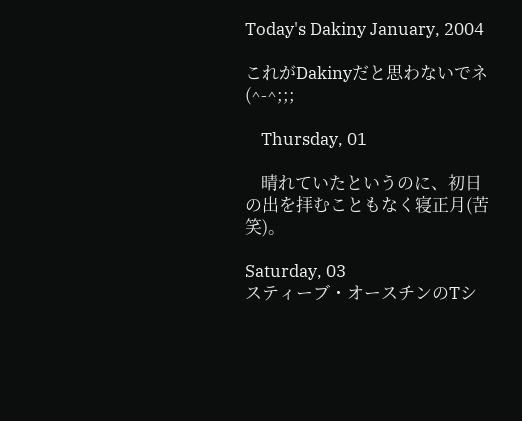Today's Dakiny January, 2004

これがDakinyだと思わないでネ(^-^;;;

    Thursday, 01

    晴れていたというのに、初日の出を拝むこともなく寝正月(苦笑)。

Saturday, 03
スティーブ・オースチンのTシ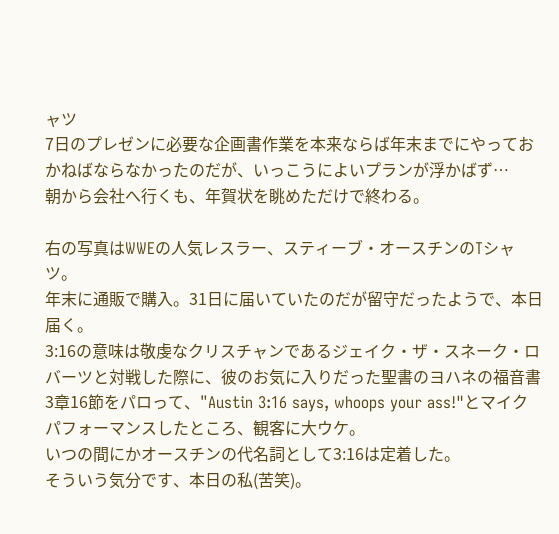ャツ
7日のプレゼンに必要な企画書作業を本来ならば年末までにやっておかねばならなかったのだが、いっこうによいプランが浮かばず…
朝から会社へ行くも、年賀状を眺めただけで終わる。

右の写真はWWEの人気レスラー、スティーブ・オースチンのTシャツ。
年末に通販で購入。31日に届いていたのだが留守だったようで、本日届く。
3:16の意味は敬虔なクリスチャンであるジェイク・ザ・スネーク・ロバーツと対戦した際に、彼のお気に入りだった聖書のヨハネの福音書3章16節をパロって、"Austin 3:16 says, whoops your ass!"とマイクパフォーマンスしたところ、観客に大ウケ。
いつの間にかオースチンの代名詞として3:16は定着した。
そういう気分です、本日の私(苦笑)。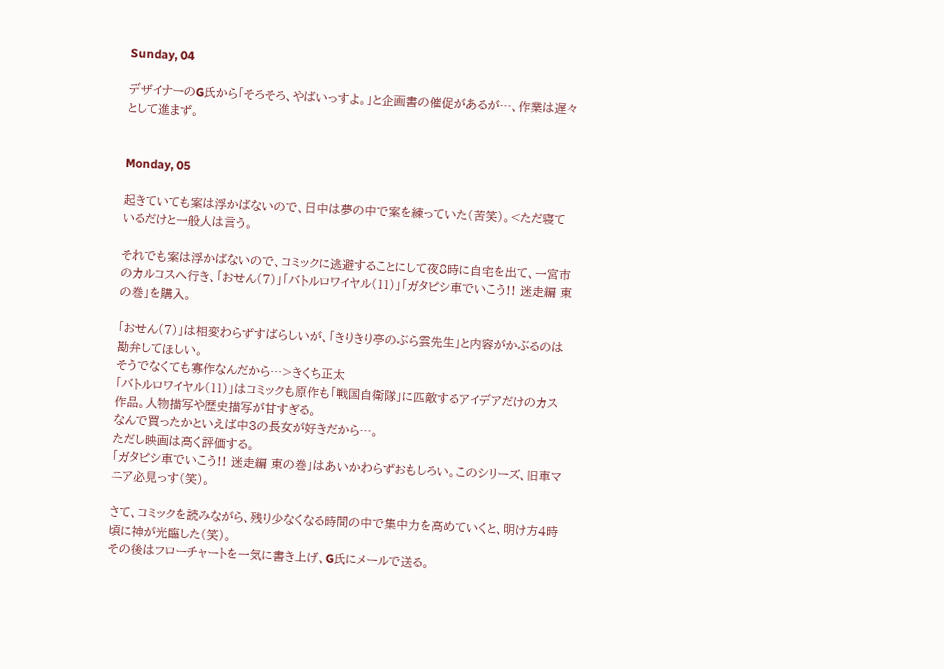Sunday, 04

デザイナーのG氏から「そろそろ、やばいっすよ。」と企画書の催促があるが…、作業は遅々として進まず。


Monday, 05

起きていても案は浮かばないので、日中は夢の中で案を練っていた(苦笑)。<ただ寝ているだけと一般人は言う。

それでも案は浮かばないので、コミックに逃避することにして夜8時に自宅を出て、一宮市のカルコスへ行き、「おせん(7)」「バトルロワイヤル(11)」「ガタピシ車でいこう!! 迷走編 東の巻」を購入。

「おせん(7)」は相変わらずすばらしいが、「きりきり亭のぶら雲先生」と内容がかぶるのは勘弁してほしい。
そうでなくても寡作なんだから…>きくち正太
「バトルロワイヤル(11)」はコミックも原作も「戦国自衛隊」に匹敵するアイデアだけのカス作品。人物描写や歴史描写が甘すぎる。
なんで買ったかといえば中3の長女が好きだから…。
ただし映画は高く評価する。
「ガタピシ車でいこう!! 迷走編 東の巻」はあいかわらずおもしろい。このシリーズ、旧車マニア必見っす(笑)。

さて、コミックを読みながら、残り少なくなる時間の中で集中力を高めていくと、明け方4時頃に神が光臨した(笑)。
その後はフローチャートを一気に書き上げ、G氏にメールで送る。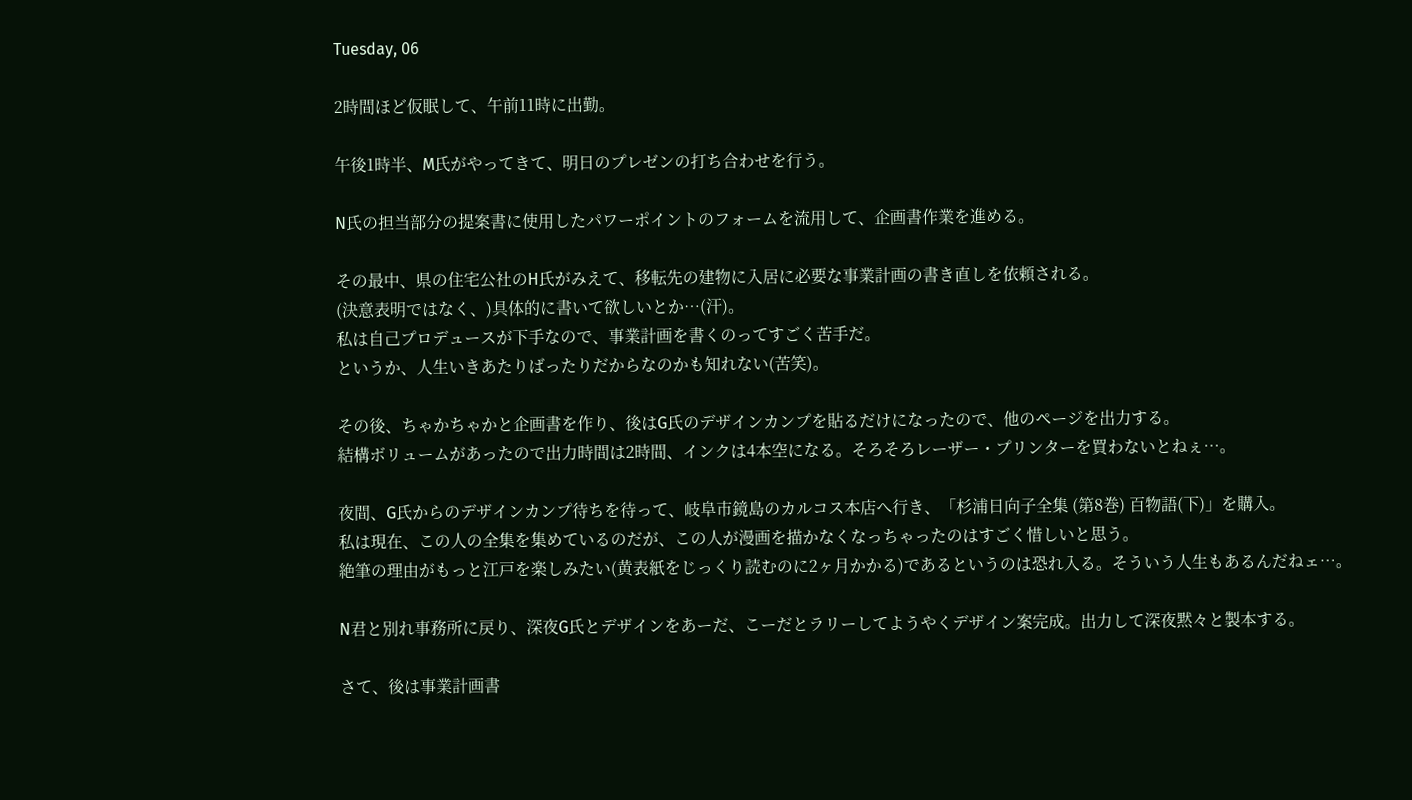Tuesday, 06

2時間ほど仮眠して、午前11時に出勤。

午後1時半、M氏がやってきて、明日のプレゼンの打ち合わせを行う。

N氏の担当部分の提案書に使用したパワーポイントのフォームを流用して、企画書作業を進める。

その最中、県の住宅公社のH氏がみえて、移転先の建物に入居に必要な事業計画の書き直しを依頼される。
(決意表明ではなく、)具体的に書いて欲しいとか…(汗)。
私は自己プロデュースが下手なので、事業計画を書くのってすごく苦手だ。
というか、人生いきあたりばったりだからなのかも知れない(苦笑)。

その後、ちゃかちゃかと企画書を作り、後はG氏のデザインカンプを貼るだけになったので、他のページを出力する。
結構ボリュームがあったので出力時間は2時間、インクは4本空になる。そろそろレーザー・プリンターを買わないとねぇ…。

夜間、G氏からのデザインカンプ待ちを待って、岐阜市鏡島のカルコス本店へ行き、「杉浦日向子全集 (第8巻) 百物語(下)」を購入。
私は現在、この人の全集を集めているのだが、この人が漫画を描かなくなっちゃったのはすごく惜しいと思う。
絶筆の理由がもっと江戸を楽しみたい(黄表紙をじっくり読むのに2ヶ月かかる)であるというのは恐れ入る。そういう人生もあるんだねェ…。

N君と別れ事務所に戻り、深夜G氏とデザインをあーだ、こーだとラリーしてようやくデザイン案完成。出力して深夜黙々と製本する。

さて、後は事業計画書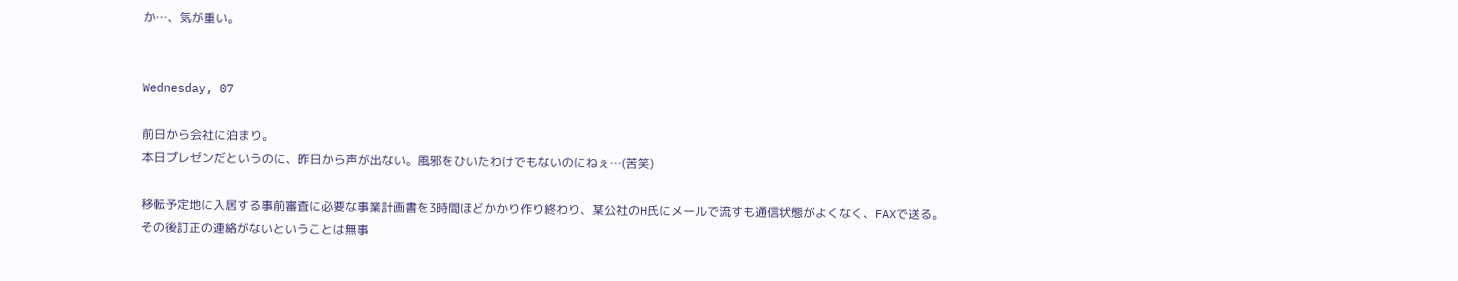か…、気が重い。


Wednesday, 07

前日から会社に泊まり。
本日プレゼンだというのに、昨日から声が出ない。風邪をひいたわけでもないのにねぇ…(苦笑)

移転予定地に入居する事前審査に必要な事業計画書を3時間ほどかかり作り終わり、某公社のH氏にメールで流すも通信状態がよくなく、FAXで送る。
その後訂正の連絡がないということは無事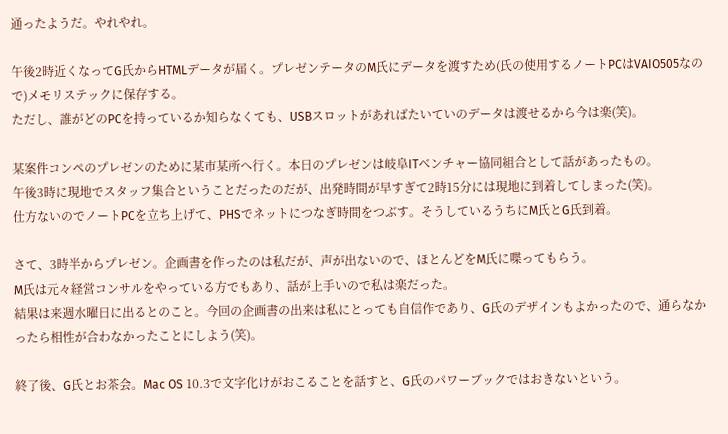通ったようだ。やれやれ。

午後2時近くなってG氏からHTMLデータが届く。プレゼンテータのM氏にデータを渡すため(氏の使用するノートPCはVAIO505なので)メモリステックに保存する。
ただし、誰がどのPCを持っているか知らなくても、USBスロットがあればたいていのデータは渡せるから今は楽(笑)。

某案件コンペのプレゼンのために某市某所へ行く。本日のプレゼンは岐阜ITベンチャー協同組合として話があったもの。
午後3時に現地でスタッフ集合ということだったのだが、出発時間が早すぎて2時15分には現地に到着してしまった(笑)。
仕方ないのでノートPCを立ち上げて、PHSでネットにつなぎ時間をつぶす。そうしているうちにM氏とG氏到着。

さて、3時半からプレゼン。企画書を作ったのは私だが、声が出ないので、ほとんどをM氏に喋ってもらう。
M氏は元々経営コンサルをやっている方でもあり、話が上手いので私は楽だった。
結果は来週水曜日に出るとのこと。今回の企画書の出来は私にとっても自信作であり、G氏のデザインもよかったので、通らなかったら相性が合わなかったことにしよう(笑)。

終了後、G氏とお茶会。Mac OS 10.3で文字化けがおこることを話すと、G氏のパワーブックではおきないという。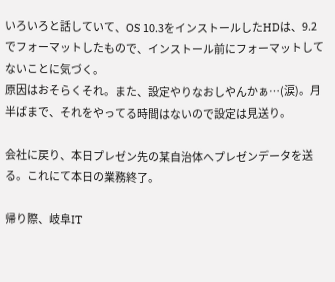いろいろと話していて、OS 10.3をインストールしたHDは、9.2でフォーマットしたもので、インストール前にフォーマットしてないことに気づく。
原因はおそらくそれ。また、設定やりなおしやんかぁ…(涙)。月半ばまで、それをやってる時間はないので設定は見送り。

会社に戻り、本日プレゼン先の某自治体へプレゼンデータを送る。これにて本日の業務終了。

帰り際、岐阜IT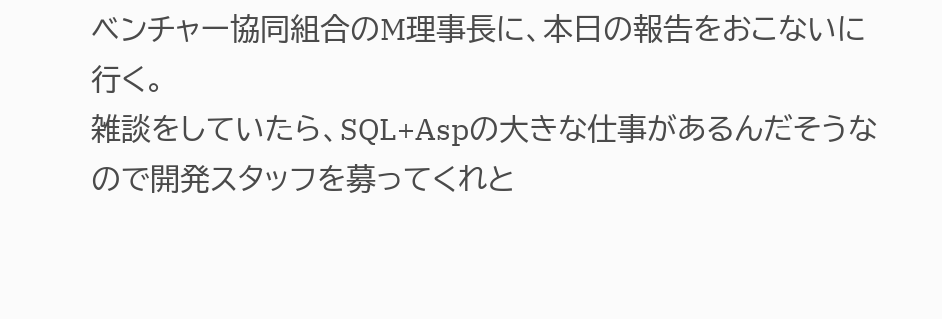ベンチャー協同組合のM理事長に、本日の報告をおこないに行く。
雑談をしていたら、SQL+Aspの大きな仕事があるんだそうなので開発スタッフを募ってくれと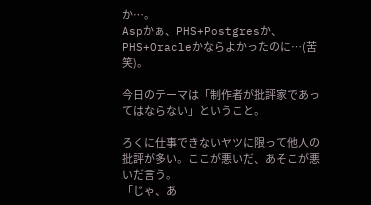か…。
Aspかぁ、PHS+Postgresか、PHS+Oracleかならよかったのに…(苦笑)。

今日のテーマは「制作者が批評家であってはならない」ということ。

ろくに仕事できないヤツに限って他人の批評が多い。ここが悪いだ、あそこが悪いだ言う。
「じゃ、あ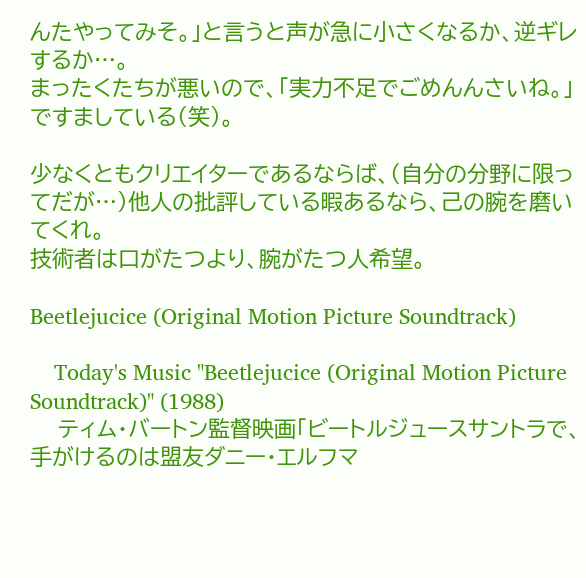んたやってみそ。」と言うと声が急に小さくなるか、逆ギレするか…。
まったくたちが悪いので、「実力不足でごめんんさいね。」ですましている(笑)。

少なくともクリエイターであるならば、(自分の分野に限ってだが…)他人の批評している暇あるなら、己の腕を磨いてくれ。
技術者は口がたつより、腕がたつ人希望。

Beetlejucice (Original Motion Picture Soundtrack)

    Today's Music "Beetlejucice (Original Motion Picture Soundtrack)" (1988)
    ティム・バートン監督映画「ビートルジュースサントラで、手がけるのは盟友ダニー・エルフマ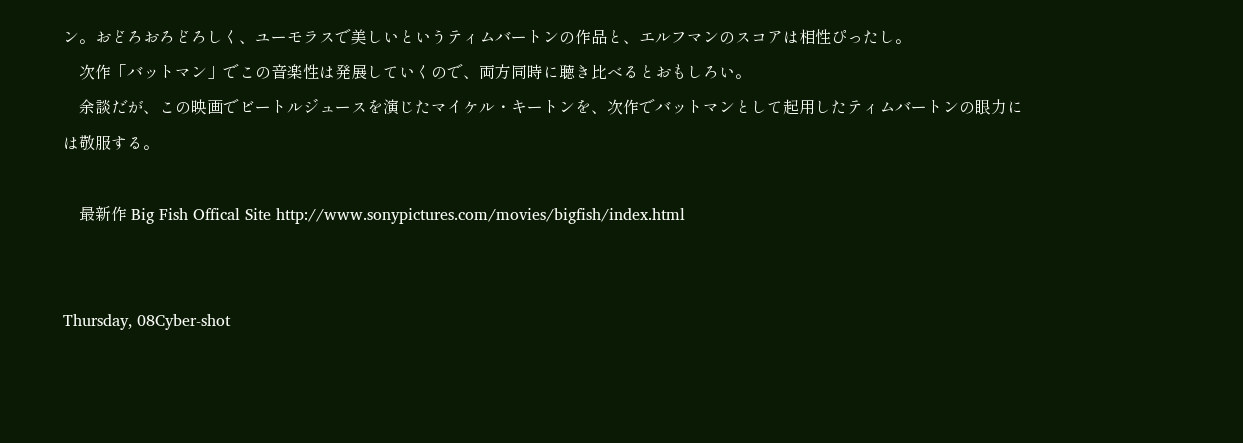ン。おどろおろどろしく、ユーモラスで美しいというティムバートンの作品と、エルフマンのスコアは相性ぴったし。
    次作「バットマン」でこの音楽性は発展していくので、両方同時に聴き比べるとおもしろい。
    余談だが、この映画でビートルジュースを演じたマイケル・キートンを、次作でバットマンとして起用したティムバートンの眼力には敬服する。

    最新作 Big Fish Offical Site http://www.sonypictures.com/movies/bigfish/index.html


Thursday, 08Cyber-shot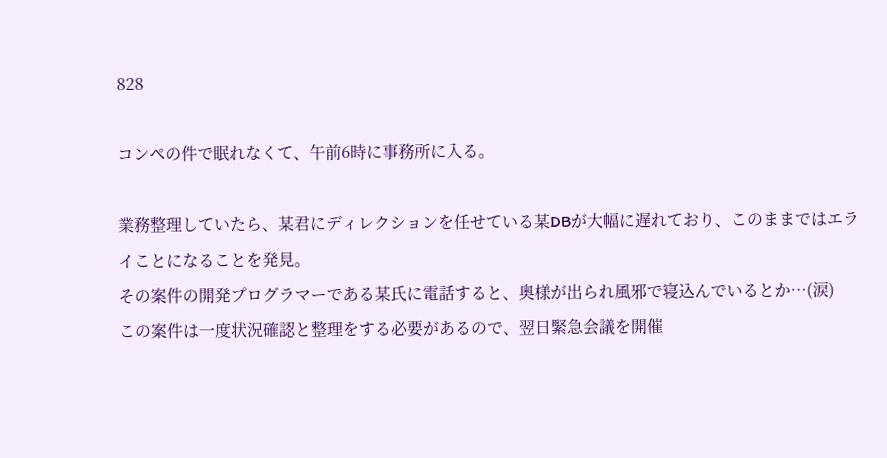828

コンペの件で眠れなくて、午前6時に事務所に入る。

業務整理していたら、某君にディレクションを任せている某DBが大幅に遅れており、このままではエライことになることを発見。
その案件の開発プログラマーである某氏に電話すると、奥様が出られ風邪で寝込んでいるとか…(涙)
この案件は一度状況確認と整理をする必要があるので、翌日緊急会議を開催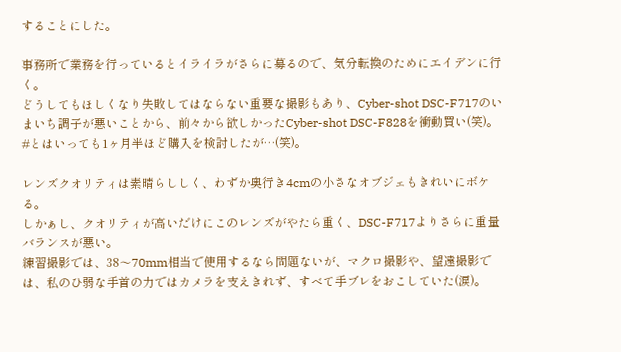することにした。

事務所で業務を行っているとイライラがさらに募るので、気分転換のためにエイデンに行く。
どうしてもほしくなり失敗してはならない重要な撮影もあり、Cyber-shot DSC-F717のいまいち調子が悪いことから、前々から欲しかったCyber-shot DSC-F828を衝動買い(笑)。
#とはいっても1ヶ月半ほど購入を検討したが…(笑)。

レンズクオリティは素晴らししく、わずか奥行き4cmの小さなオブジェもきれいにボケる。
しかぁし、クオリティが高いだけにこのレンズがやたら重く、DSC-F717よりさらに重量バランスが悪い。
練習撮影では、38〜70mm相当で使用するなら問題ないが、マクロ撮影や、望遠撮影では、私のひ弱な手首の力ではカメラを支えきれず、すべて手ブレをおこしていた(涙)。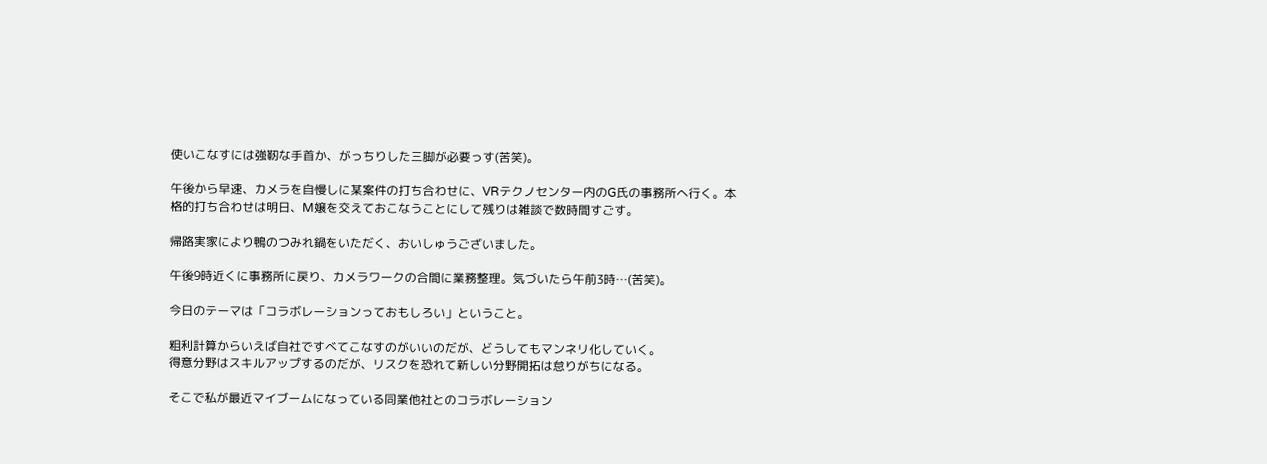使いこなすには強靭な手首か、がっちりした三脚が必要っす(苦笑)。

午後から早速、カメラを自慢しに某案件の打ち合わせに、VRテクノセンター内のG氏の事務所へ行く。本格的打ち合わせは明日、M嬢を交えておこなうことにして残りは雑談で数時間すごす。

帰路実家により鴨のつみれ鍋をいただく、おいしゅうございました。

午後9時近くに事務所に戻り、カメラワークの合間に業務整理。気づいたら午前3時…(苦笑)。

今日のテーマは「コラボレーションっておもしろい」ということ。

粗利計算からいえば自社ですべてこなすのがいいのだが、どうしてもマンネリ化していく。
得意分野はスキルアップするのだが、リスクを恐れて新しい分野開拓は怠りがちになる。

そこで私が最近マイブームになっている同業他社とのコラボレーション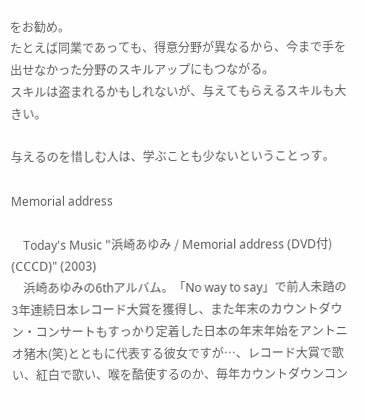をお勧め。
たとえば同業であっても、得意分野が異なるから、今まで手を出せなかった分野のスキルアップにもつながる。
スキルは盗まれるかもしれないが、与えてもらえるスキルも大きい。

与えるのを惜しむ人は、学ぶことも少ないということっす。

Memorial address

    Today's Music "浜崎あゆみ / Memorial address (DVD付) (CCCD)" (2003)
    浜崎あゆみの6thアルバム。「No way to say」で前人未踏の3年連続日本レコード大賞を獲得し、また年末のカウントダウン・コンサートもすっかり定着した日本の年末年始をアントニオ猪木(笑)とともに代表する彼女ですが…、レコード大賞で歌い、紅白で歌い、喉を酷使するのか、毎年カウントダウンコン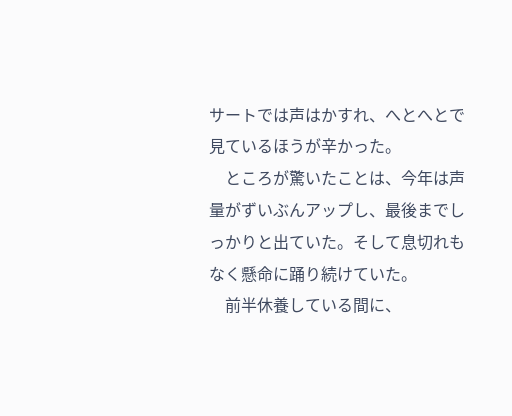サートでは声はかすれ、へとへとで見ているほうが辛かった。
    ところが驚いたことは、今年は声量がずいぶんアップし、最後までしっかりと出ていた。そして息切れもなく懸命に踊り続けていた。
    前半休養している間に、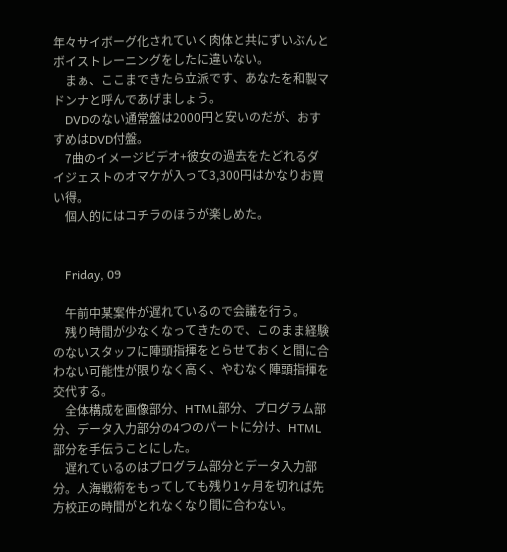年々サイボーグ化されていく肉体と共にずいぶんとボイストレーニングをしたに違いない。
    まぁ、ここまできたら立派です、あなたを和製マドンナと呼んであげましょう。
    DVDのない通常盤は2000円と安いのだが、おすすめはDVD付盤。
    7曲のイメージビデオ+彼女の過去をたどれるダイジェストのオマケが入って3,300円はかなりお買い得。
    個人的にはコチラのほうが楽しめた。


    Friday, 09

    午前中某案件が遅れているので会議を行う。
    残り時間が少なくなってきたので、このまま経験のないスタッフに陣頭指揮をとらせておくと間に合わない可能性が限りなく高く、やむなく陣頭指揮を交代する。
    全体構成を画像部分、HTML部分、プログラム部分、データ入力部分の4つのパートに分け、HTML部分を手伝うことにした。
    遅れているのはプログラム部分とデータ入力部分。人海戦術をもってしても残り1ヶ月を切れば先方校正の時間がとれなくなり間に合わない。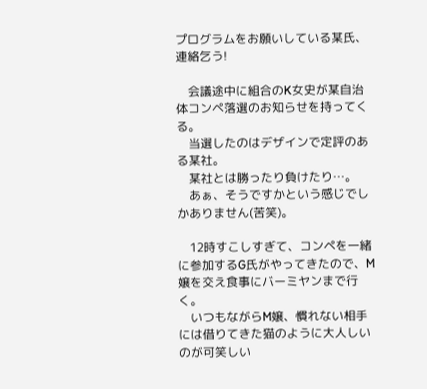プログラムをお願いしている某氏、連絡乞う!

    会議途中に組合のK女史が某自治体コンペ落選のお知らせを持ってくる。
    当選したのはデザインで定評のある某社。
    某社とは勝ったり負けたり…。
    あぁ、そうですかという感じでしかありません(苦笑)。

    12時すこしすぎて、コンペを一緒に参加するG氏がやってきたので、M嬢を交え食事にバーミヤンまで行く。
    いつもながらM嬢、慣れない相手には借りてきた猫のように大人しいのが可笑しい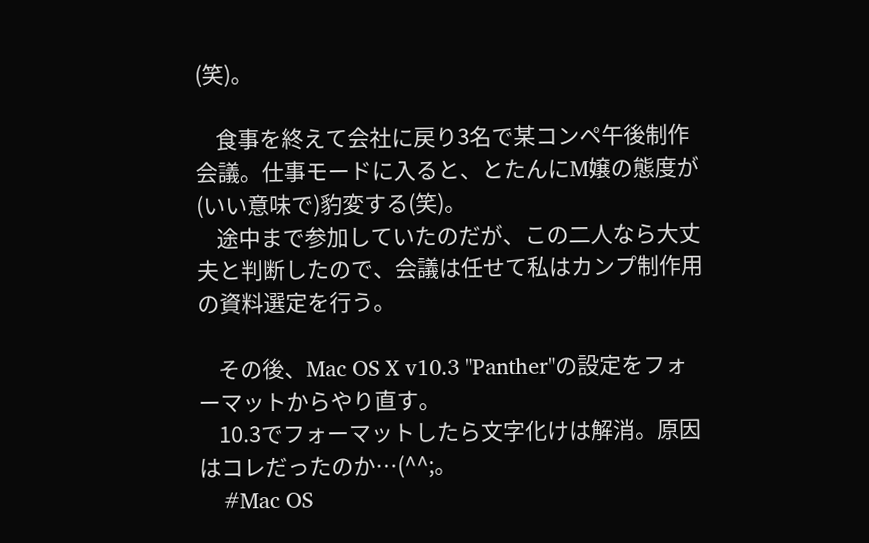(笑)。

    食事を終えて会社に戻り3名で某コンペ午後制作会議。仕事モードに入ると、とたんにM嬢の態度が(いい意味で)豹変する(笑)。
    途中まで参加していたのだが、この二人なら大丈夫と判断したので、会議は任せて私はカンプ制作用の資料選定を行う。

    その後、Mac OS X v10.3 "Panther"の設定をフォーマットからやり直す。
    10.3でフォーマットしたら文字化けは解消。原因はコレだったのか…(^^;。
    #Mac OS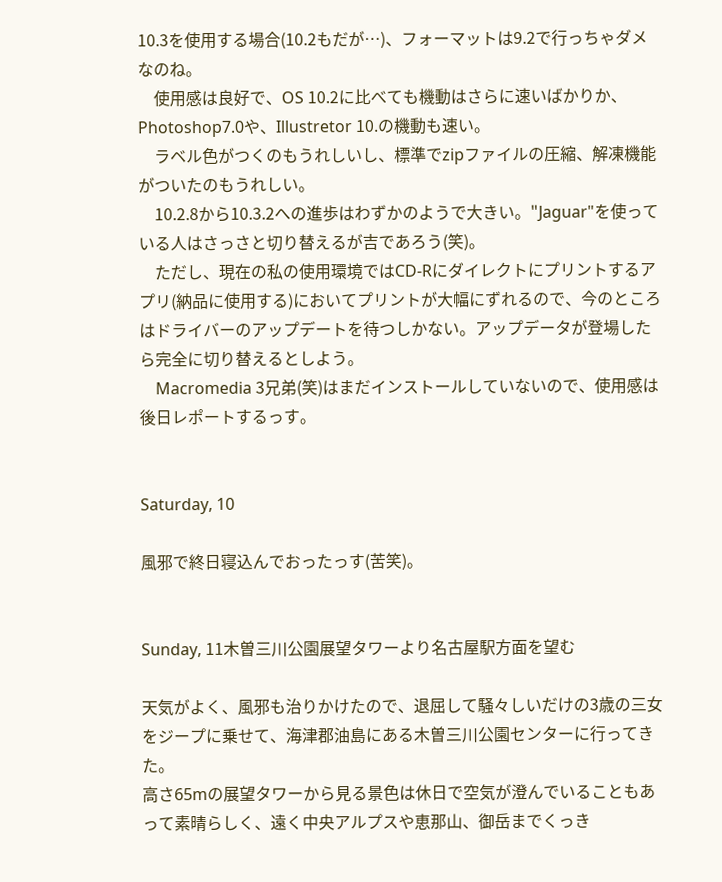10.3を使用する場合(10.2もだが…)、フォーマットは9.2で行っちゃダメなのね。
    使用感は良好で、OS 10.2に比べても機動はさらに速いばかりか、Photoshop7.0や、Illustretor 10.の機動も速い。
    ラベル色がつくのもうれしいし、標準でzipファイルの圧縮、解凍機能がついたのもうれしい。
    10.2.8から10.3.2への進歩はわずかのようで大きい。"Jaguar"を使っている人はさっさと切り替えるが吉であろう(笑)。
    ただし、現在の私の使用環境ではCD-Rにダイレクトにプリントするアプリ(納品に使用する)においてプリントが大幅にずれるので、今のところはドライバーのアップデートを待つしかない。アップデータが登場したら完全に切り替えるとしよう。
    Macromedia 3兄弟(笑)はまだインストールしていないので、使用感は後日レポートするっす。


Saturday, 10

風邪で終日寝込んでおったっす(苦笑)。


Sunday, 11木曽三川公園展望タワーより名古屋駅方面を望む

天気がよく、風邪も治りかけたので、退屈して騒々しいだけの3歳の三女をジープに乗せて、海津郡油島にある木曽三川公園センターに行ってきた。
高さ65mの展望タワーから見る景色は休日で空気が澄んでいることもあって素晴らしく、遠く中央アルプスや恵那山、御岳までくっき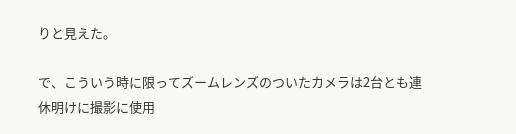りと見えた。

で、こういう時に限ってズームレンズのついたカメラは2台とも連休明けに撮影に使用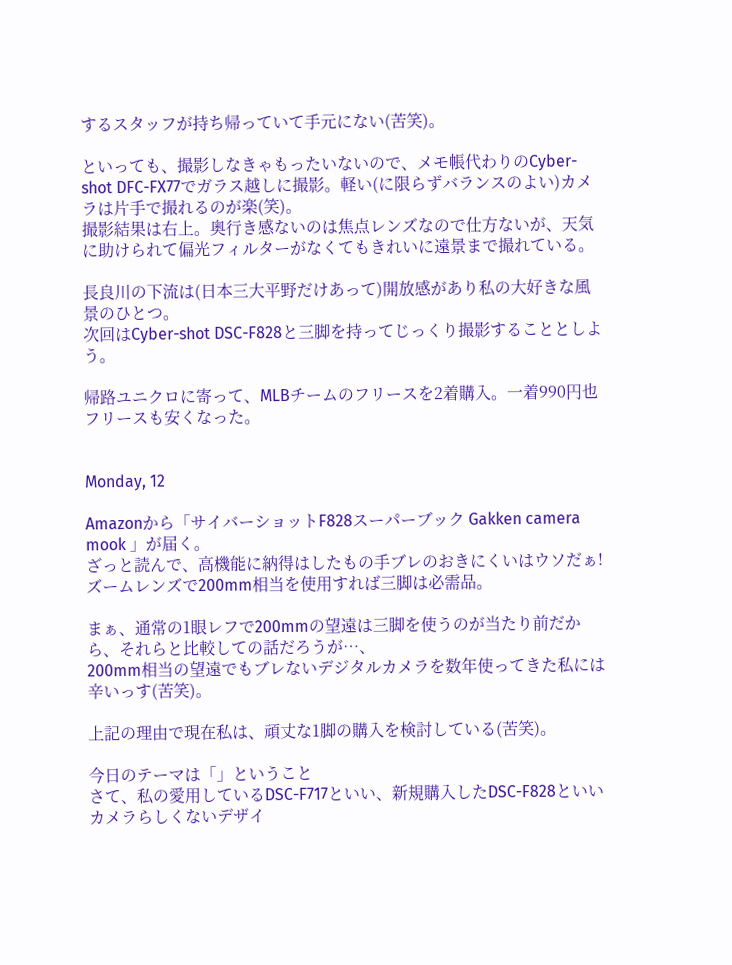するスタッフが持ち帰っていて手元にない(苦笑)。

といっても、撮影しなきゃもったいないので、メモ帳代わりのCyber-shot DFC-FX77でガラス越しに撮影。軽い(に限らずバランスのよい)カメラは片手で撮れるのが楽(笑)。
撮影結果は右上。奥行き感ないのは焦点レンズなので仕方ないが、天気に助けられて偏光フィルターがなくてもきれいに遠景まで撮れている。

長良川の下流は(日本三大平野だけあって)開放感があり私の大好きな風景のひとつ。
次回はCyber-shot DSC-F828と三脚を持ってじっくり撮影することとしよう。

帰路ユニクロに寄って、MLBチームのフリースを2着購入。一着990円也フリースも安くなった。


Monday, 12

Amazonから「サイバーショットF828スーパーブック Gakken camera mook 」が届く。
ざっと読んで、高機能に納得はしたもの手ブレのおきにくいはウソだぁ!
ズームレンズで200mm相当を使用すれば三脚は必需品。

まぁ、通常の1眼レフで200mmの望遠は三脚を使うのが当たり前だから、それらと比較しての話だろうが…、
200mm相当の望遠でもブレないデジタルカメラを数年使ってきた私には辛いっす(苦笑)。

上記の理由で現在私は、頑丈な1脚の購入を検討している(苦笑)。

今日のテーマは「」ということ
さて、私の愛用しているDSC-F717といい、新規購入したDSC-F828といいカメラらしくないデザイ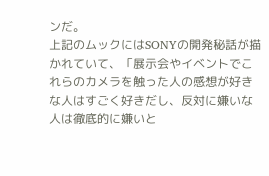ンだ。
上記のムックにはSONYの開発秘話が描かれていて、「展示会やイベントでこれらのカメラを触った人の感想が好きな人はすごく好きだし、反対に嫌いな人は徹底的に嫌いと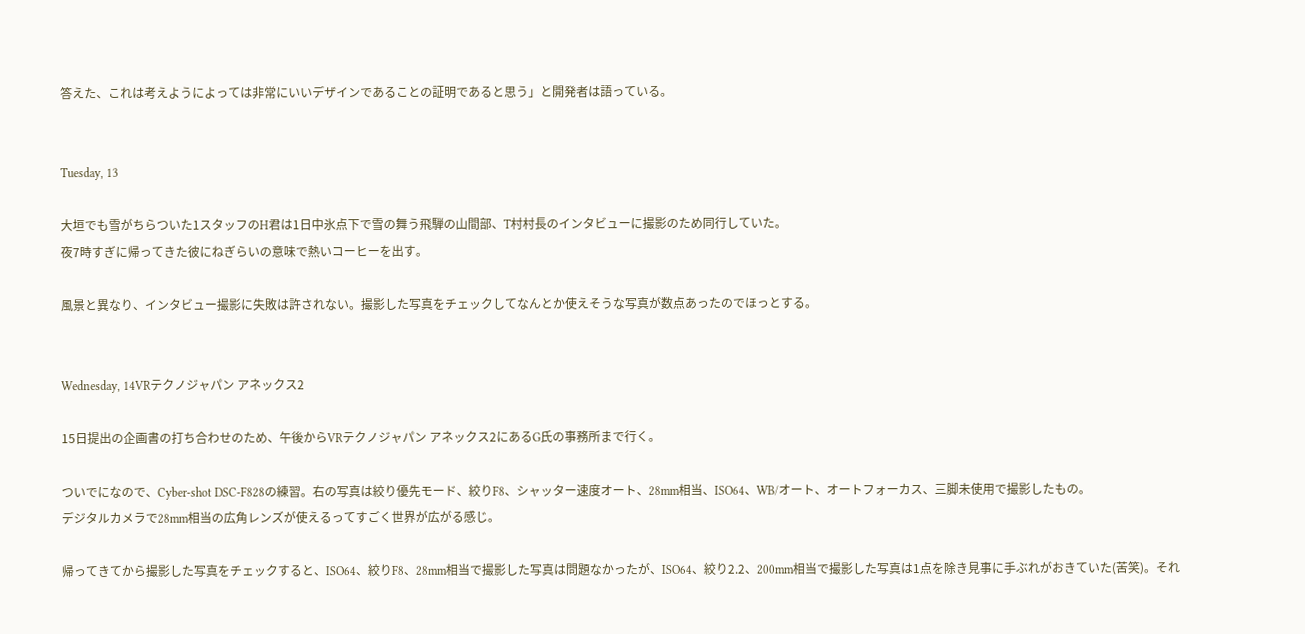答えた、これは考えようによっては非常にいいデザインであることの証明であると思う」と開発者は語っている。


Tuesday, 13

大垣でも雪がちらついた1スタッフのH君は1日中氷点下で雪の舞う飛騨の山間部、T村村長のインタビューに撮影のため同行していた。
夜7時すぎに帰ってきた彼にねぎらいの意味で熱いコーヒーを出す。

風景と異なり、インタビュー撮影に失敗は許されない。撮影した写真をチェックしてなんとか使えそうな写真が数点あったのでほっとする。


Wednesday, 14VRテクノジャパン アネックス2

15日提出の企画書の打ち合わせのため、午後からVRテクノジャパン アネックス2にあるG氏の事務所まで行く。

ついでになので、Cyber-shot DSC-F828の練習。右の写真は絞り優先モード、絞りF8、シャッター速度オート、28mm相当、ISO64、WB/オート、オートフォーカス、三脚未使用で撮影したもの。
デジタルカメラで28mm相当の広角レンズが使えるってすごく世界が広がる感じ。

帰ってきてから撮影した写真をチェックすると、ISO64、絞りF8、28mm相当で撮影した写真は問題なかったが、ISO64、絞り2.2、200mm相当で撮影した写真は1点を除き見事に手ぶれがおきていた(苦笑)。それ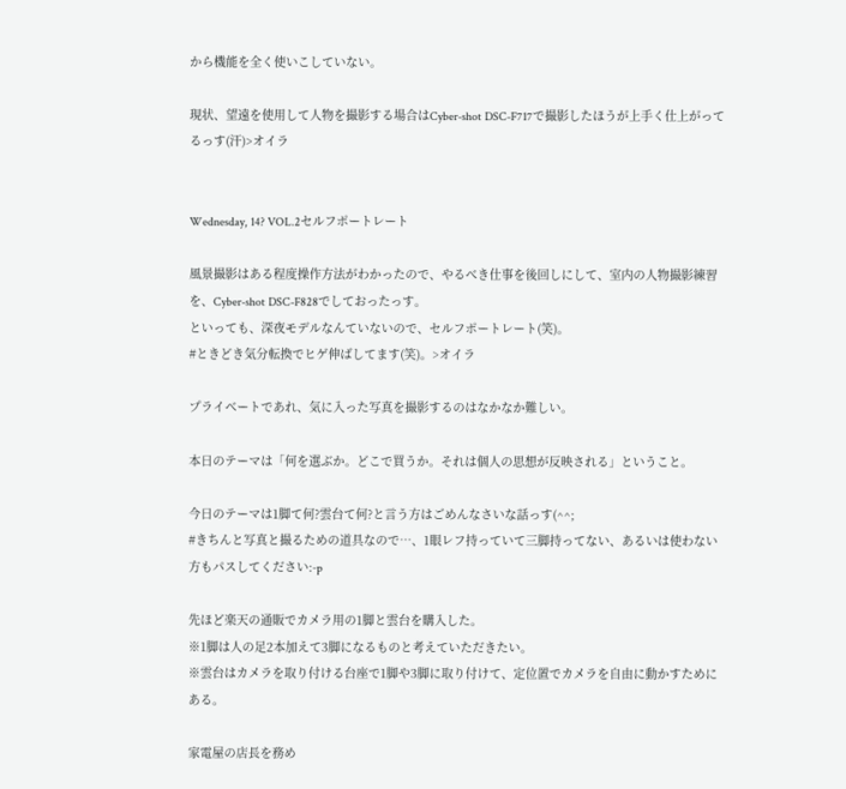から機能を全く使いこしていない。

現状、望遠を使用して人物を撮影する場合はCyber-shot DSC-F717で撮影したほうが上手く仕上がってるっす(汗)>オイラ


Wednesday, 14? VOL.2セルフポートレート

風景撮影はある程度操作方法がわかったので、やるべき仕事を後回しにして、室内の人物撮影練習を、Cyber-shot DSC-F828でしておったっす。
といっても、深夜モデルなんていないので、セルフポートレート(笑)。
#ときどき気分転換でヒゲ伸ばしてます(笑)。>オイラ

プライベートであれ、気に入った写真を撮影するのはなかなか難しい。

本日のテーマは「何を選ぶか。どこで買うか。それは個人の思想が反映される」ということ。

今日のテーマは1脚て何?雲台て何?と言う方はごめんなさいな話っす(^^;
#きちんと写真と撮るための道具なので…、1眼レフ持っていて三脚持ってない、あるいは使わない方もパスしてください:-p

先ほど楽天の通販でカメラ用の1脚と雲台を購入した。
※1脚は人の足2本加えて3脚になるものと考えていただきたい。
※雲台はカメラを取り付ける台座で1脚や3脚に取り付けて、定位置でカメラを自由に動かすためにある。

家電屋の店長を務め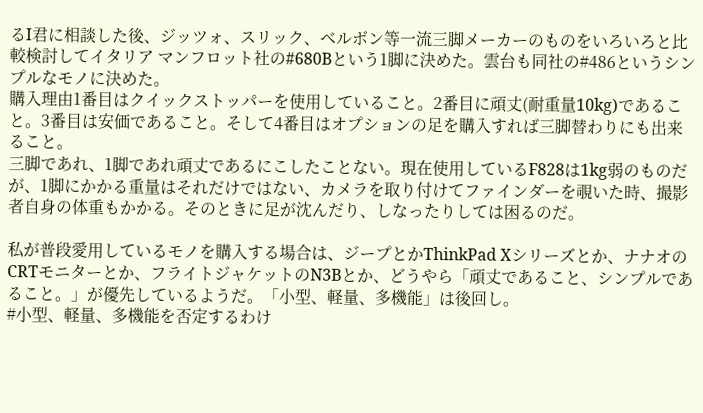るI君に相談した後、ジッツォ、スリック、ベルボン等一流三脚メーカーのものをいろいろと比較検討してイタリア マンフロット社の#680Bという1脚に決めた。雲台も同社の#486というシンプルなモノに決めた。
購入理由1番目はクイックストッパーを使用していること。2番目に頑丈(耐重量10kg)であること。3番目は安価であること。そして4番目はオプションの足を購入すれば三脚替わりにも出来ること。
三脚であれ、1脚であれ頑丈であるにこしたことない。現在使用しているF828は1kg弱のものだが、1脚にかかる重量はそれだけではない、カメラを取り付けてファインダーを覗いた時、撮影者自身の体重もかかる。そのときに足が沈んだり、しなったりしては困るのだ。

私が普段愛用しているモノを購入する場合は、ジープとかThinkPad Xシリーズとか、ナナオのCRTモニターとか、フライトジャケットのN3Bとか、どうやら「頑丈であること、シンプルであること。」が優先しているようだ。「小型、軽量、多機能」は後回し。
#小型、軽量、多機能を否定するわけ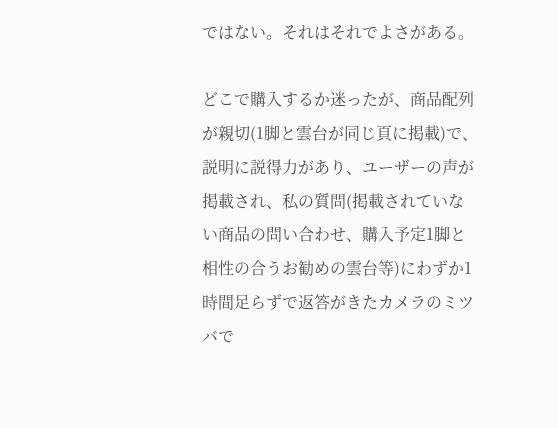ではない。それはそれでよさがある。

どこで購入するか迷ったが、商品配列が親切(1脚と雲台が同じ頁に掲載)で、説明に説得力があり、ユーザーの声が掲載され、私の質問(掲載されていない商品の問い合わせ、購入予定1脚と相性の合うお勧めの雲台等)にわずか1時間足らずで返答がきたカメラのミツバで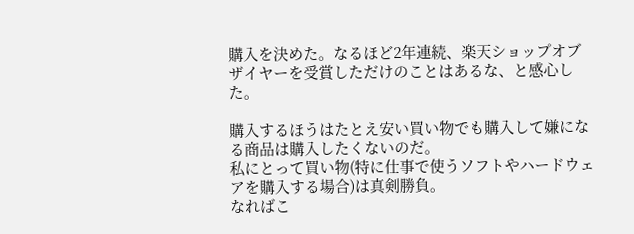購入を決めた。なるほど2年連続、楽天ショップオブザイヤーを受賞しただけのことはあるな、と感心した。

購入するほうはたとえ安い買い物でも購入して嫌になる商品は購入したくないのだ。
私にとって買い物(特に仕事で使うソフトやハードウェアを購入する場合)は真剣勝負。
なればこ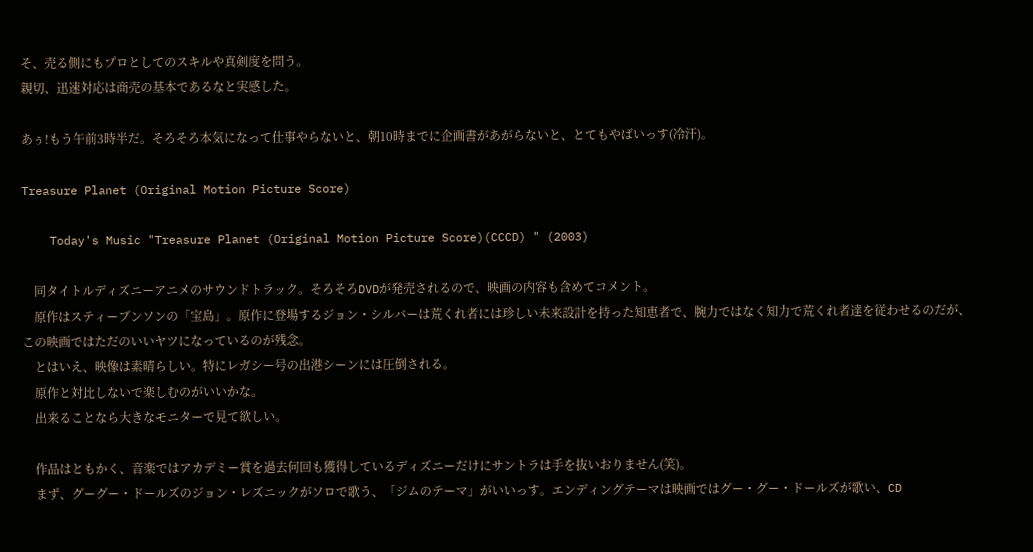そ、売る側にもプロとしてのスキルや真剣度を問う。
親切、迅速対応は商売の基本であるなと実感した。

あぅ!もう午前3時半だ。そろそろ本気になって仕事やらないと、朝10時までに企画書があがらないと、とてもやばいっす(冷汗)。

Treasure Planet (Original Motion Picture Score)

    Today's Music "Treasure Planet (Original Motion Picture Score)(CCCD) " (2003)

    同タイトルディズニーアニメのサウンドトラック。そろそろDVDが発売されるので、映画の内容も含めてコメント。
    原作はスティーブンソンの「宝島」。原作に登場するジョン・シルバーは荒くれ者には珍しい未来設計を持った知恵者で、腕力ではなく知力で荒くれ者達を従わせるのだが、この映画ではただのいいヤツになっているのが残念。
    とはいえ、映像は素晴らしい。特にレガシー号の出港シーンには圧倒される。
    原作と対比しないで楽しむのがいいかな。
    出来ることなら大きなモニターで見て欲しい。

    作品はともかく、音楽ではアカデミー賞を過去何回も獲得しているディズニーだけにサントラは手を抜いおりません(笑)。
    まず、グーグー・ドールズのジョン・レズニックがソロで歌う、「ジムのテーマ」がいいっす。エンディングテーマは映画ではグー・グー・ドールズが歌い、CD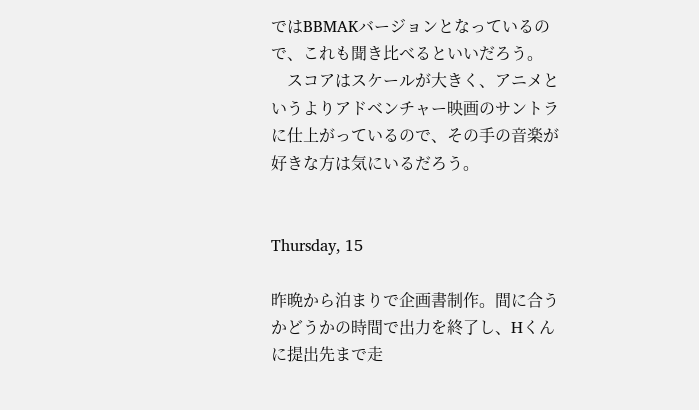ではBBMAKバージョンとなっているので、これも聞き比べるといいだろう。
    スコアはスケールが大きく、アニメというよりアドベンチャー映画のサントラに仕上がっているので、その手の音楽が好きな方は気にいるだろう。


Thursday, 15

昨晩から泊まりで企画書制作。間に合うかどうかの時間で出力を終了し、Hくんに提出先まで走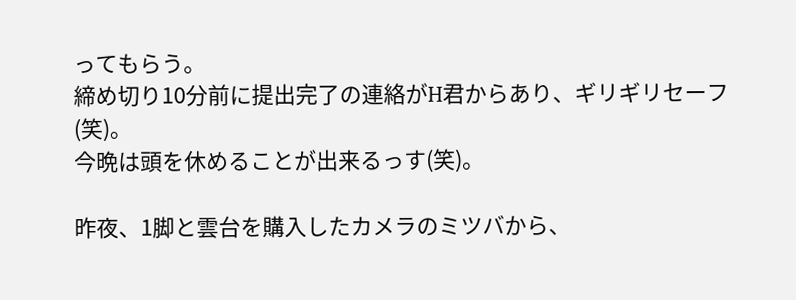ってもらう。
締め切り10分前に提出完了の連絡がH君からあり、ギリギリセーフ(笑)。
今晩は頭を休めることが出来るっす(笑)。

昨夜、1脚と雲台を購入したカメラのミツバから、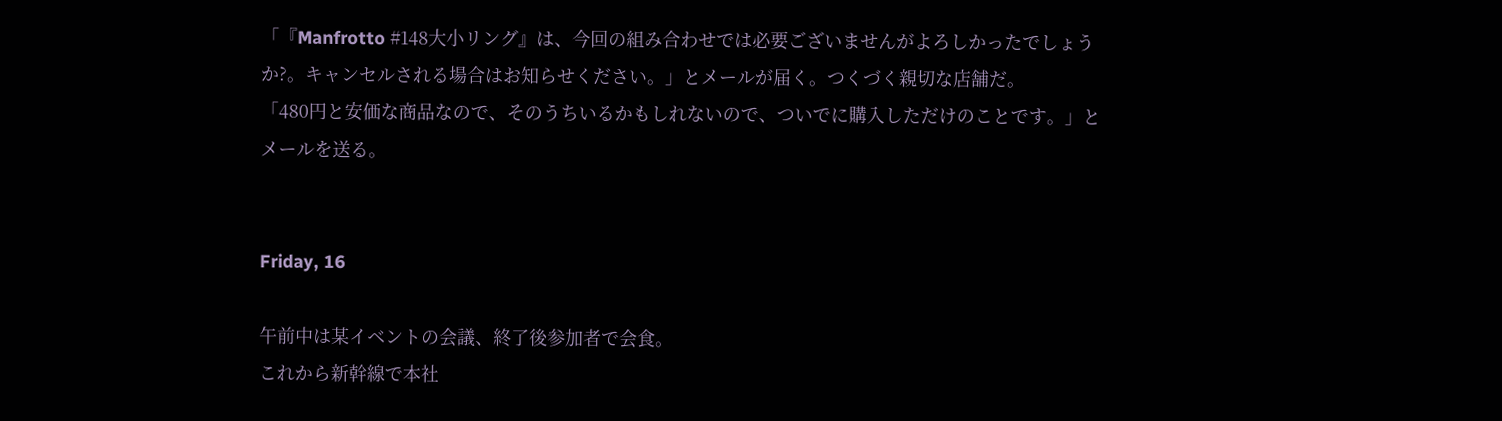「『Manfrotto #148大小リング』は、今回の組み合わせでは必要ございませんがよろしかったでしょうか?。キャンセルされる場合はお知らせください。」とメールが届く。つくづく親切な店舗だ。
「480円と安価な商品なので、そのうちいるかもしれないので、ついでに購入しただけのことです。」とメールを送る。


Friday, 16

午前中は某イベントの会議、終了後参加者で会食。
これから新幹線で本社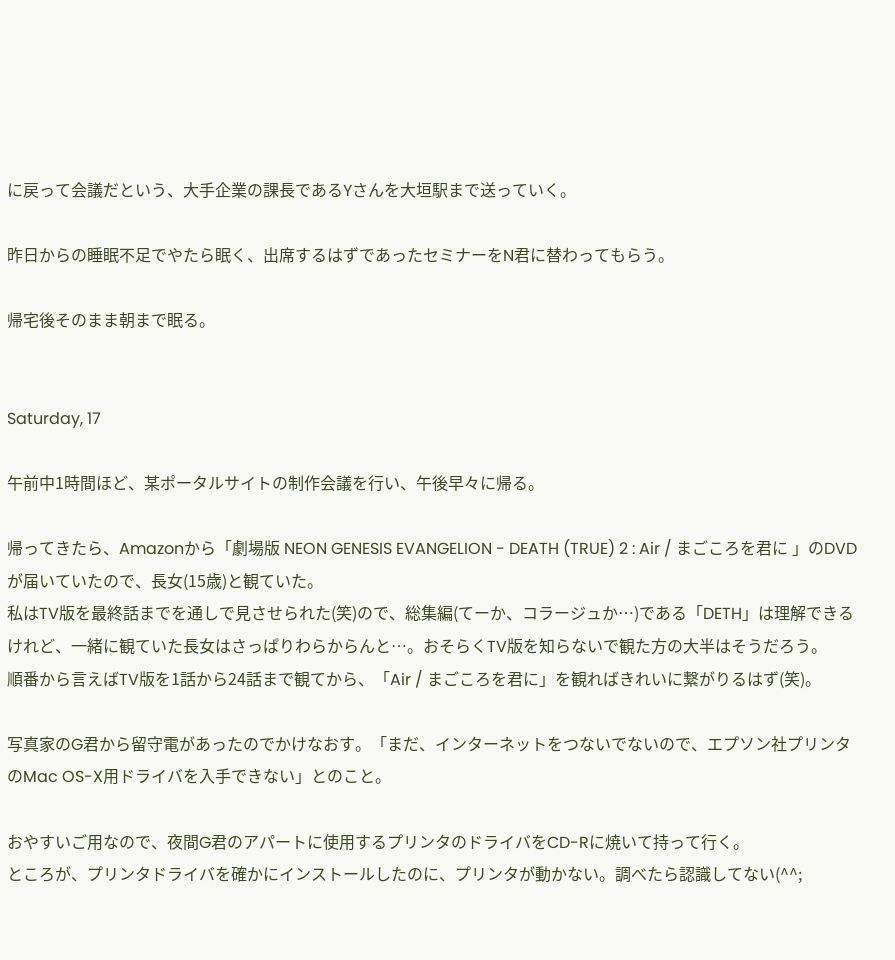に戻って会議だという、大手企業の課長であるYさんを大垣駅まで送っていく。

昨日からの睡眠不足でやたら眠く、出席するはずであったセミナーをN君に替わってもらう。

帰宅後そのまま朝まで眠る。


Saturday, 17

午前中1時間ほど、某ポータルサイトの制作会議を行い、午後早々に帰る。

帰ってきたら、Amazonから「劇場版 NEON GENESIS EVANGELION - DEATH (TRUE) 2 : Air / まごころを君に 」のDVDが届いていたので、長女(15歳)と観ていた。
私はTV版を最終話までを通しで見させられた(笑)ので、総集編(てーか、コラージュか…)である「DETH」は理解できるけれど、一緒に観ていた長女はさっぱりわらからんと…。おそらくTV版を知らないで観た方の大半はそうだろう。
順番から言えばTV版を1話から24話まで観てから、「Air / まごころを君に」を観ればきれいに繋がりるはず(笑)。

写真家のG君から留守電があったのでかけなおす。「まだ、インターネットをつないでないので、エプソン社プリンタのMac OS-X用ドライバを入手できない」とのこと。

おやすいご用なので、夜間G君のアパートに使用するプリンタのドライバをCD-Rに焼いて持って行く。
ところが、プリンタドライバを確かにインストールしたのに、プリンタが動かない。調べたら認識してない(^^;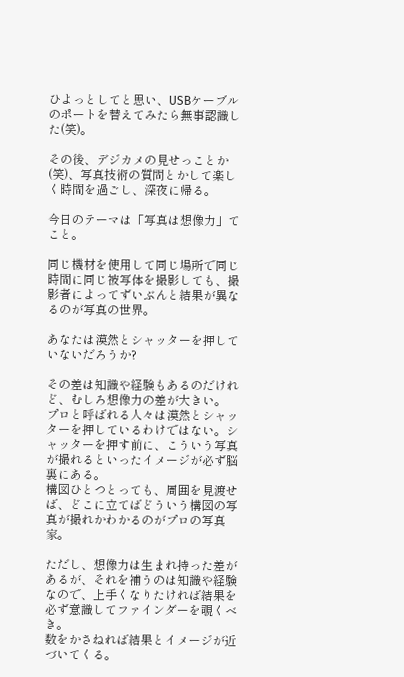ひよっとしてと思い、USBケーブルのポートを替えてみたら無事認識した(笑)。

その後、デジカメの見せっことか(笑)、写真技術の質問とかして楽しく時間を過ごし、深夜に帰る。

今日のテーマは「写真は想像力」てこと。

同じ機材を使用して同じ場所で同じ時間に同じ被写体を撮影しても、撮影者によってずいぶんと結果が異なるのが写真の世界。

あなたは漠然とシャッターを押していないだろうか?

その差は知識や経験もあるのだけれど、むしろ想像力の差が大きい。
プロと呼ばれる人々は漠然とシャッターを押しているわけではない。シャッターを押す前に、こういう写真が撮れるといったイメージが必ず脳裏にある。
構図ひとつとっても、周囲を見渡せば、どこに立てばどういう構図の写真が撮れかわかるのがプロの写真家。

ただし、想像力は生まれ持った差があるが、それを補うのは知識や経験なので、上手くなりたければ結果を必ず意識してファインダーを覗くべき。
数をかさねれば結果とイメージが近づいてくる。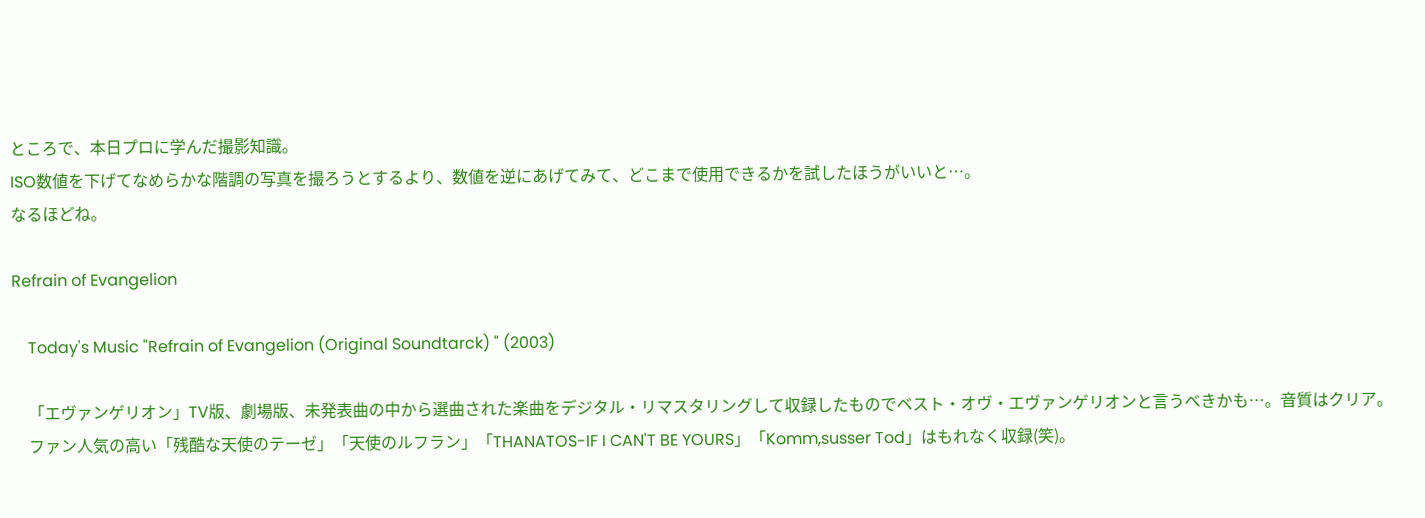ところで、本日プロに学んだ撮影知識。
ISO数値を下げてなめらかな階調の写真を撮ろうとするより、数値を逆にあげてみて、どこまで使用できるかを試したほうがいいと…。
なるほどね。

Refrain of Evangelion

    Today's Music "Refrain of Evangelion (Original Soundtarck) " (2003)

    「エヴァンゲリオン」TV版、劇場版、未発表曲の中から選曲された楽曲をデジタル・リマスタリングして収録したものでベスト・オヴ・エヴァンゲリオンと言うべきかも…。音質はクリア。
    ファン人気の高い「残酷な天使のテーゼ」「天使のルフラン」「THANATOS-IF I CAN'T BE YOURS」「Komm,susser Tod」はもれなく収録(笑)。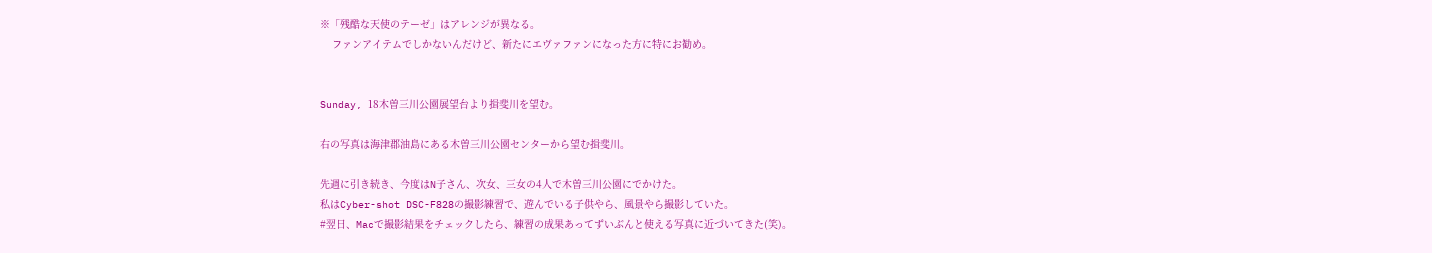※「残酷な天使のテーゼ」はアレンジが異なる。
    ファンアイテムでしかないんだけど、新たにエヴァファンになった方に特にお勧め。


Sunday, 18木曽三川公園展望台より揖斐川を望む。

右の写真は海津郡油島にある木曽三川公園センターから望む揖斐川。

先週に引き続き、今度はN子さん、次女、三女の4人で木曽三川公園にでかけた。
私はCyber-shot DSC-F828の撮影練習で、遊んでいる子供やら、風景やら撮影していた。
#翌日、Macで撮影結果をチェックしたら、練習の成果あってずいぶんと使える写真に近づいてきた(笑)。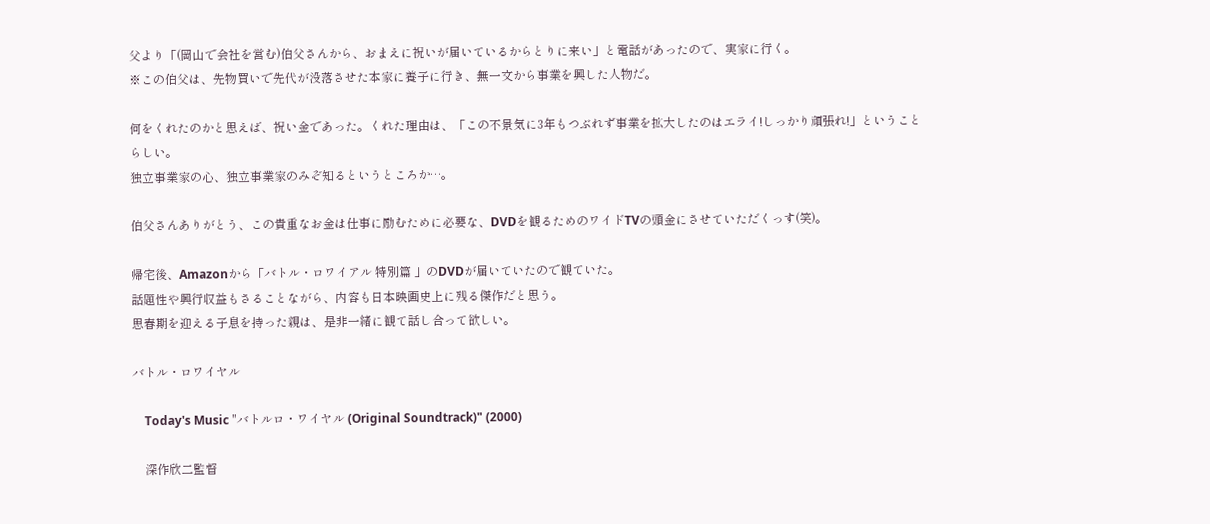父より「(岡山で会社を営む)伯父さんから、おまえに祝いが届いているからとりに来い」と電話があったので、実家に行く。
※この伯父は、先物買いで先代が没落させた本家に養子に行き、無一文から事業を興した人物だ。

何をくれたのかと思えば、祝い金であった。くれた理由は、「この不景気に3年もつぶれず事業を拡大したのはエライ!しっかり頑張れ!」ということらしい。
独立事業家の心、独立事業家のみぞ知るというところか…。

伯父さんありがとう、この貴重なお金は仕事に励むために必要な、DVDを観るためのワイドTVの頭金にさせていただくっす(笑)。

帰宅後、Amazonから「バトル・ロワイアル 特別篇 」のDVDが届いていたので観ていた。
話題性や興行収益もさることながら、内容も日本映画史上に残る傑作だと思う。
思春期を迎える子息を持った親は、是非一緒に観て話し合って欲しい。

バトル・ロワイヤル

    Today's Music "バトルロ・ワイヤル (Original Soundtrack)" (2000)

    深作欣二監督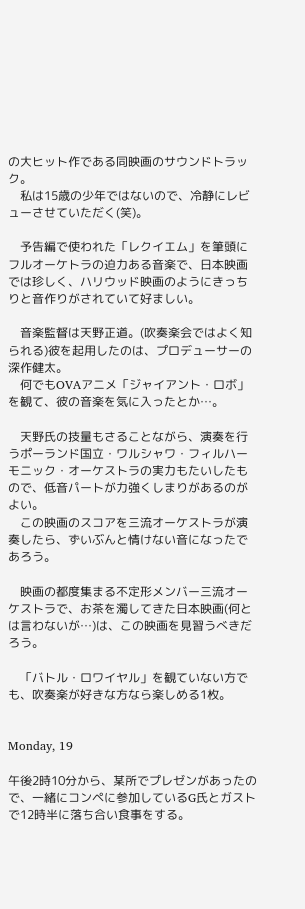の大ヒット作である同映画のサウンドトラック。
    私は15歳の少年ではないので、冷静にレビューさせていただく(笑)。

    予告編で使われた「レクイエム」を筆頭にフルオーケトラの迫力ある音楽で、日本映画では珍しく、ハリウッド映画のようにきっちりと音作りがされていて好ましい。

    音楽監督は天野正道。(吹奏楽会ではよく知られる)彼を起用したのは、プロデューサーの深作健太。
    何でもOVAアニメ「ジャイアント・ロボ」を観て、彼の音楽を気に入ったとか…。

    天野氏の技量もさることながら、演奏を行うポーランド国立・ワルシャワ・フィルハーモニック・オーケストラの実力もたいしたもので、低音パートが力強くしまりがあるのがよい。
    この映画のスコアを三流オーケストラが演奏したら、ずいぶんと情けない音になったであろう。

    映画の都度集まる不定形メンバー三流オーケストラで、お茶を濁してきた日本映画(何とは言わないが…)は、この映画を見習うべきだろう。

    「バトル・ロワイヤル」を観ていない方でも、吹奏楽が好きな方なら楽しめる1枚。


Monday, 19

午後2時10分から、某所でプレゼンがあったので、一緒にコンペに参加しているG氏とガストで12時半に落ち合い食事をする。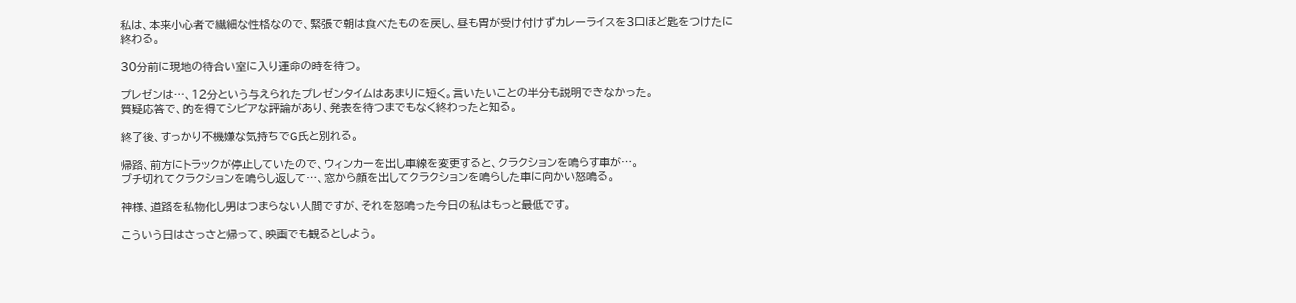私は、本来小心者で繊細な性格なので、緊張で朝は食べたものを戻し、昼も胃が受け付けずカレーライスを3口ほど匙をつけたに終わる。

30分前に現地の待合い室に入り運命の時を待つ。

プレゼンは…、12分という与えられたプレゼンタイムはあまりに短く。言いたいことの半分も説明できなかった。
質疑応答で、的を得てシビアな評論があり、発表を待つまでもなく終わったと知る。

終了後、すっかり不機嫌な気持ちでG氏と別れる。

帰路、前方にトラックが停止していたので、ウィンカーを出し車線を変更すると、クラクションを鳴らす車が…。
ブチ切れてクラクションを鳴らし返して…、窓から顔を出してクラクションを鳴らした車に向かい怒鳴る。

神様、道路を私物化し男はつまらない人間ですが、それを怒鳴った今日の私はもっと最低です。

こういう日はさっさと帰って、映画でも観るとしよう。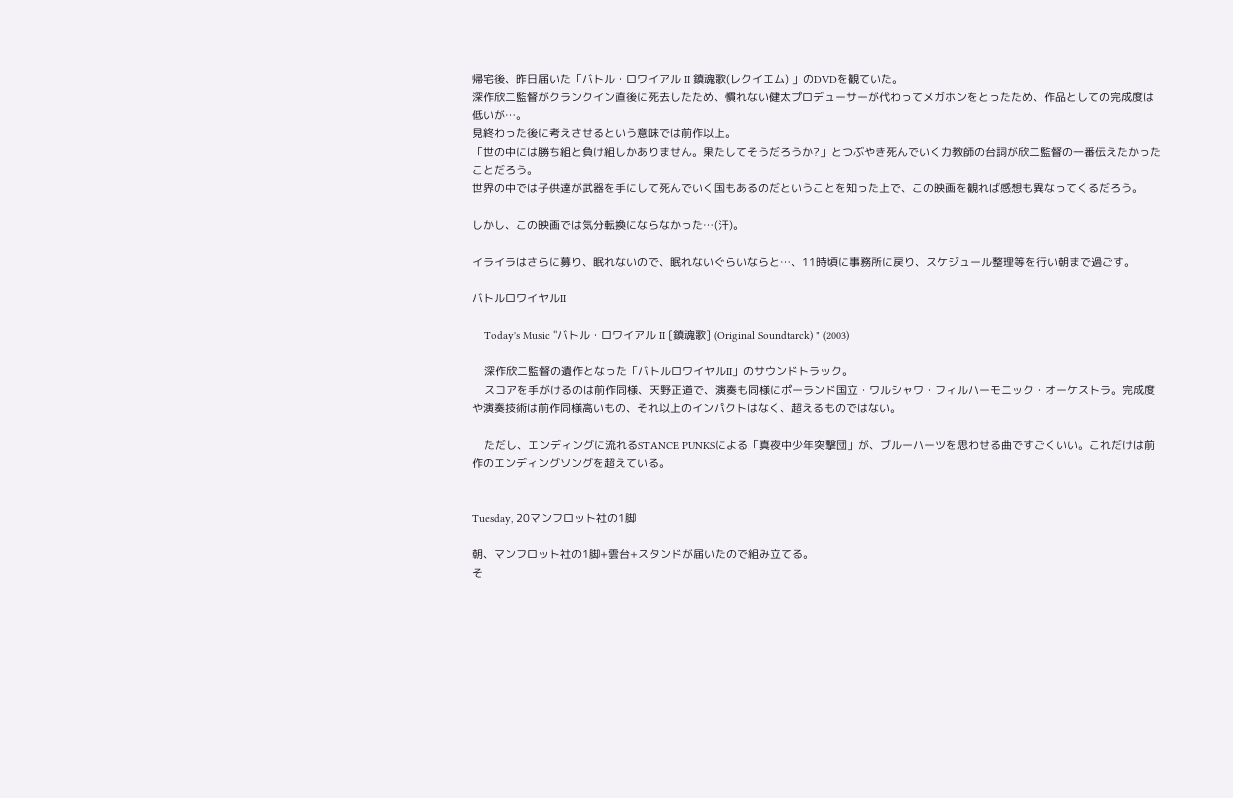帰宅後、昨日届いた「バトル・ロワイアル II 鎮魂歌(レクイエム) 」のDVDを観ていた。
深作欣二監督がクランクイン直後に死去したため、慣れない健太プロデューサーが代わってメガホンをとったため、作品としての完成度は低いが…。
見終わった後に考えさせるという意味では前作以上。
「世の中には勝ち組と負け組しかありません。果たしてそうだろうか?」とつぶやき死んでいく力教師の台詞が欣二監督の一番伝えたかったことだろう。
世界の中では子供達が武器を手にして死んでいく国もあるのだということを知った上で、この映画を観れば感想も異なってくるだろう。

しかし、この映画では気分転換にならなかった…(汗)。

イライラはさらに募り、眠れないので、眠れないぐらいならと…、11時頃に事務所に戻り、スケジュール整理等を行い朝まで過ごす。

バトルロワイヤルII

    Today's Music "バトル・ロワイアル II [鎮魂歌] (Original Soundtarck) " (2003)

    深作欣二監督の遺作となった「バトルロワイヤルII」のサウンドトラック。
    スコアを手がけるのは前作同様、天野正道で、演奏も同様にポーランド国立・ワルシャワ・フィルハーモニック・オーケストラ。完成度や演奏技術は前作同様高いもの、それ以上のインパクトはなく、超えるものではない。

    ただし、エンディングに流れるSTANCE PUNKSによる「真夜中少年突撃団」が、ブルーハーツを思わせる曲ですごくいい。これだけは前作のエンディングソングを超えている。


Tuesday, 20マンフロット社の1脚

朝、マンフロット社の1脚+雲台+スタンドが届いたので組み立てる。
そ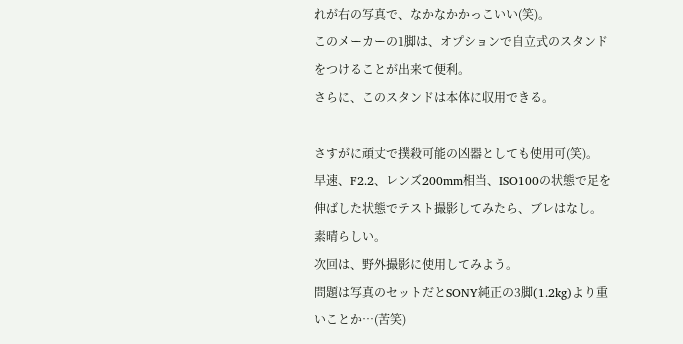れが右の写真で、なかなかかっこいい(笑)。
このメーカーの1脚は、オプションで自立式のスタンドをつけることが出来て便利。
さらに、このスタンドは本体に収用できる。

さすがに頑丈で撲殺可能の凶器としても使用可(笑)。
早速、F2.2、レンズ200mm相当、ISO100の状態で足を伸ばした状態でテスト撮影してみたら、ブレはなし。素晴らしい。
次回は、野外撮影に使用してみよう。
問題は写真のセットだとSONY純正の3脚(1.2kg)より重いことか…(苦笑)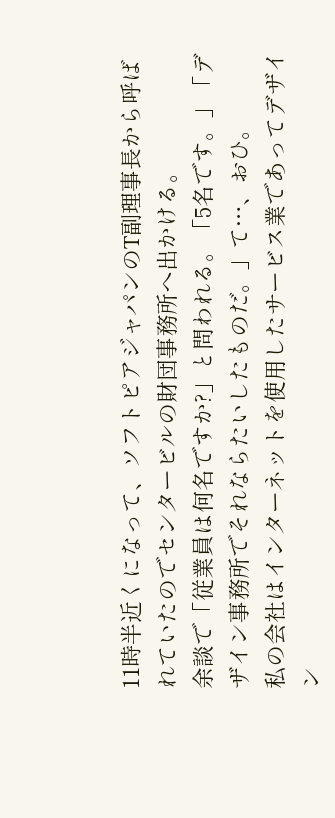11時半近くになって、ソフトピアジャパンのT副理事長から呼ばれていたのでセンタービルの財団事務所へ出かける。
余談で「従業員は何名ですか?」と問われる。「5名です。」「デザイン事務所でそれならたいしたものだ。」て…、おひ。
私の会社はインターネットを使用したサービス業であってデザイン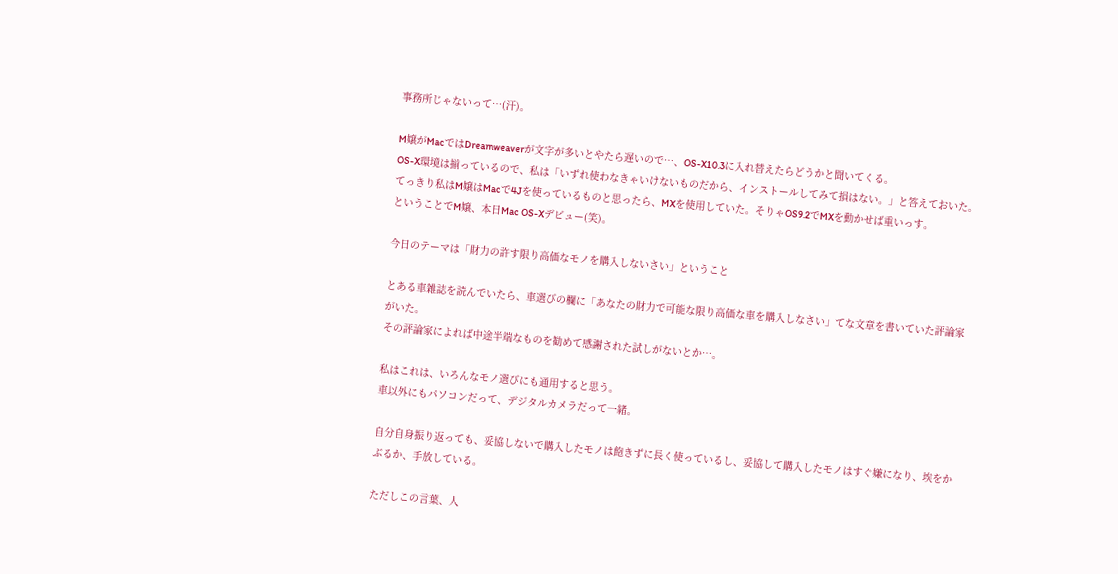事務所じゃないって…(汗)。

M嬢がMacではDreamweaverが文字が多いとやたら遅いので…、OS-X10.3に入れ替えたらどうかと聞いてくる。
OS-X環境は揃っているので、私は「いずれ使わなきゃいけないものだから、インストールしてみて損はない。」と答えておいた。
てっきり私はM嬢はMacで4Jを使っているものと思ったら、MXを使用していた。そりゃOS9.2でMXを動かせば重いっす。
ということでM嬢、本日Mac OS-Xデビュー(笑)。

今日のテーマは「財力の許す限り高価なモノを購入しないさい」ということ

とある車雑誌を読んでいたら、車選びの欄に「あなたの財力で可能な限り高価な車を購入しなさい」てな文章を書いていた評論家がいた。
その評論家によれば中途半端なものを勧めて感謝された試しがないとか…。

私はこれは、いろんなモノ選びにも通用すると思う。
車以外にもパソコンだって、デジタルカメラだって一緒。

自分自身振り返っても、妥協しないで購入したモノは飽きずに長く使っているし、妥協して購入したモノはすぐ嫌になり、埃をかぶるか、手放している。

ただしこの言葉、人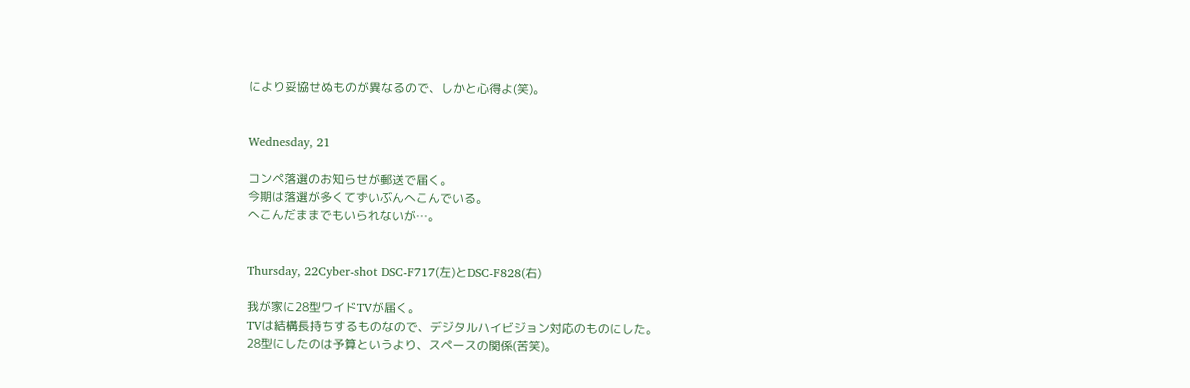により妥協せぬものが異なるので、しかと心得よ(笑)。


Wednesday, 21

コンペ落選のお知らせが郵送で届く。
今期は落選が多くてずいぶんへこんでいる。
へこんだままでもいられないが…。


Thursday, 22Cyber-shot DSC-F717(左)とDSC-F828(右)

我が家に28型ワイドTVが届く。
TVは結構長持ちするものなので、デジタルハイビジョン対応のものにした。
28型にしたのは予算というより、スペースの関係(苦笑)。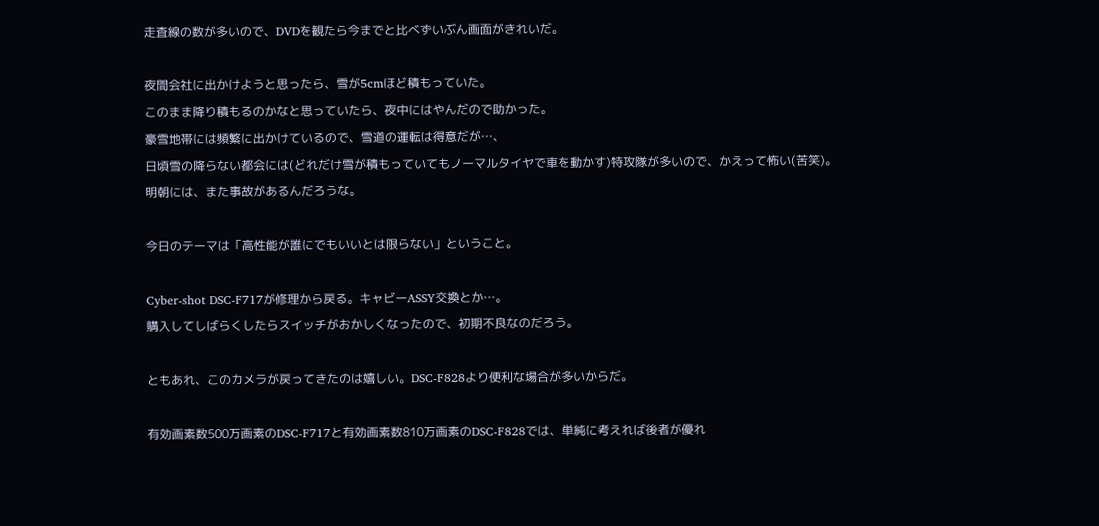走査線の数が多いので、DVDを観たら今までと比べずいぶん画面がきれいだ。

夜間会社に出かけようと思ったら、雪が5cmほど積もっていた。
このまま降り積もるのかなと思っていたら、夜中にはやんだので助かった。
豪雪地帯には頻繁に出かけているので、雪道の運転は得意だが…、
日頃雪の降らない都会には(どれだけ雪が積もっていてもノーマルタイヤで車を動かす)特攻隊が多いので、かえって怖い(苦笑)。
明朝には、また事故があるんだろうな。

今日のテーマは「高性能が誰にでもいいとは限らない」ということ。

Cyber-shot DSC-F717が修理から戻る。キャビーASSY交換とか…。
購入してしばらくしたらスイッチがおかしくなったので、初期不良なのだろう。

ともあれ、このカメラが戻ってきたのは嬉しい。DSC-F828より便利な場合が多いからだ。

有効画素数500万画素のDSC-F717と有効画素数810万画素のDSC-F828では、単純に考えれば後者が優れ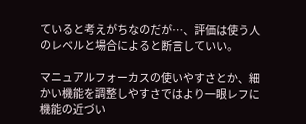ていると考えがちなのだが…、評価は使う人のレベルと場合によると断言していい。

マニュアルフォーカスの使いやすさとか、細かい機能を調整しやすさではより一眼レフに機能の近づい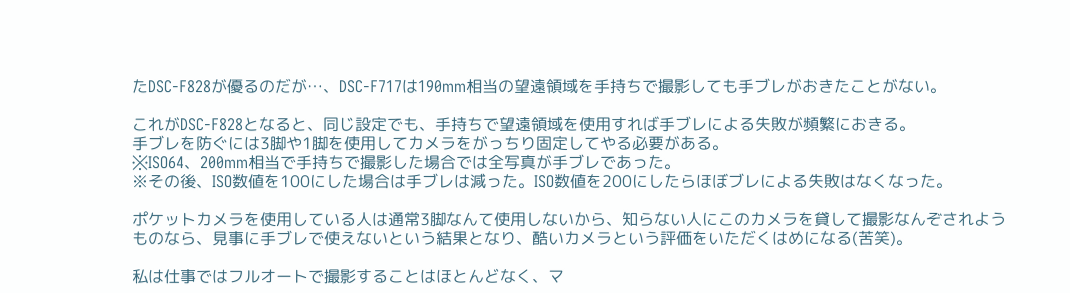たDSC-F828が優るのだが…、DSC-F717は190mm相当の望遠領域を手持ちで撮影しても手ブレがおきたことがない。

これがDSC-F828となると、同じ設定でも、手持ちで望遠領域を使用すれば手ブレによる失敗が頻繁におきる。
手ブレを防ぐには3脚や1脚を使用してカメラをがっちり固定してやる必要がある。
※ISO64、200mm相当で手持ちで撮影した場合では全写真が手ブレであった。
※その後、ISO数値を100にした場合は手ブレは減った。ISO数値を200にしたらほぼブレによる失敗はなくなった。

ポケットカメラを使用している人は通常3脚なんて使用しないから、知らない人にこのカメラを貸して撮影なんぞされようものなら、見事に手ブレで使えないという結果となり、酷いカメラという評価をいただくはめになる(苦笑)。

私は仕事ではフルオートで撮影することはほとんどなく、マ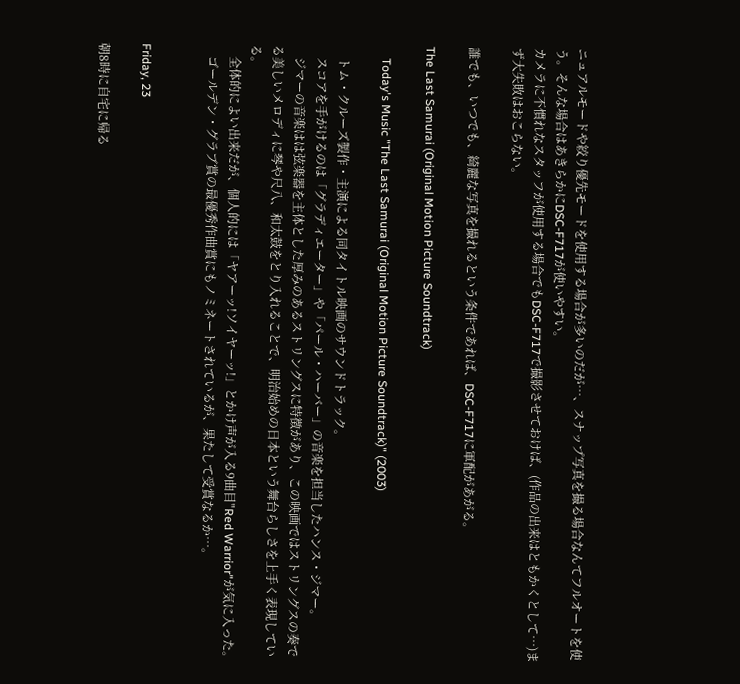ニュアルモードや絞り優先モードを使用する場合が多いのだが…、スナップ写真を撮る場合なんてフルオートを使う。そんな場合はあきらかにDSC-F717が使いやすい。
カメラに不慣れなスタッフが使用する場合でもDSC-F717で撮影させておけば、(作品の出来はともかくとして…)まず大失敗はおこらない。

誰でも、いつでも、綺麗な写真を撮れるという条件であれば、DSC-F717に軍配があがる。

The Last Samurai (Original Motion Picture Soundtrack)

    Today's Music "The Last Samurai (Original Motion Picture Soundtrack)" (2003)

    トム・クルーズ製作・主演による同タイトル映画のサウンドトラック。
    スコアを手がけるのは「グラディエーター」や「パール・ハーバー」の音楽を担当したハンス・ジマー。
    ジマーの音楽はは弦楽器を主体とした厚みのあるストリングスに特徴があり、この映画ではストリングスの奏でる美しいメロディに琴や尺八、和太鼓をとり入れることで、明治始めの日本という舞台らしさを上手く表現している。
    全体的によい出来だが、個人的には「ヤアーッ!ソイヤーッ!」とかけ声が入る9曲目"Red Warrior"が気に入った。
    ゴールデン・グラブ賞の最優秀作曲賞にもノミネートされているが、果たして受賞なるか…。


Friday, 23

朝8時に自宅に帰る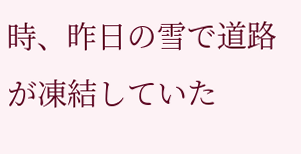時、昨日の雪で道路が凍結していた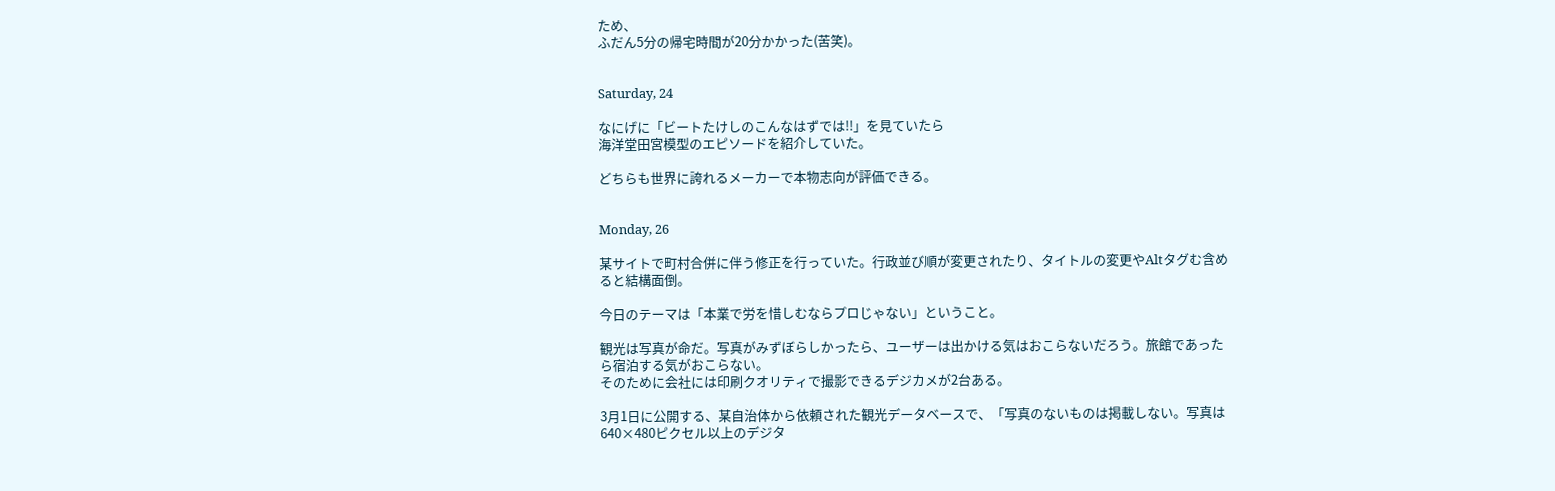ため、
ふだん5分の帰宅時間が20分かかった(苦笑)。


Saturday, 24

なにげに「ビートたけしのこんなはずでは!!」を見ていたら
海洋堂田宮模型のエピソードを紹介していた。

どちらも世界に誇れるメーカーで本物志向が評価できる。


Monday, 26

某サイトで町村合併に伴う修正を行っていた。行政並び順が変更されたり、タイトルの変更やAltタグむ含めると結構面倒。

今日のテーマは「本業で労を惜しむならプロじゃない」ということ。

観光は写真が命だ。写真がみずぼらしかったら、ユーザーは出かける気はおこらないだろう。旅館であったら宿泊する気がおこらない。
そのために会社には印刷クオリティで撮影できるデジカメが2台ある。

3月1日に公開する、某自治体から依頼された観光データベースで、「写真のないものは掲載しない。写真は640×480ピクセル以上のデジタ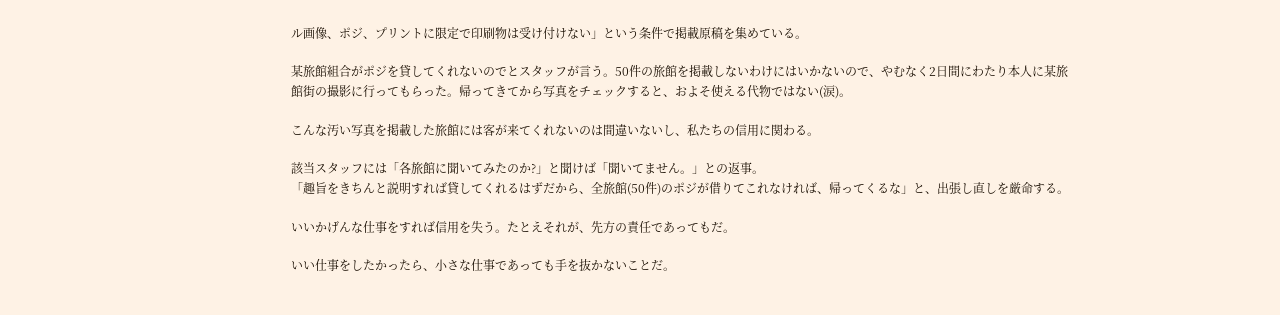ル画像、ポジ、プリントに限定で印刷物は受け付けない」という条件で掲載原稿を集めている。

某旅館組合がポジを貸してくれないのでとスタッフが言う。50件の旅館を掲載しないわけにはいかないので、やむなく2日間にわたり本人に某旅館街の撮影に行ってもらった。帰ってきてから写真をチェックすると、およそ使える代物ではない(涙)。

こんな汚い写真を掲載した旅館には客が来てくれないのは間違いないし、私たちの信用に関わる。

該当スタッフには「各旅館に聞いてみたのか?」と聞けば「聞いてません。」との返事。
「趣旨をきちんと説明すれば貸してくれるはずだから、全旅館(50件)のポジが借りてこれなければ、帰ってくるな」と、出張し直しを厳命する。

いいかげんな仕事をすれば信用を失う。たとえそれが、先方の責任であってもだ。

いい仕事をしたかったら、小さな仕事であっても手を抜かないことだ。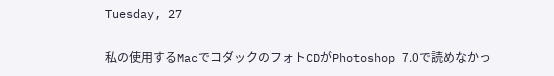Tuesday, 27

私の使用するMacでコダックのフォトCDがPhotoshop 7.0で読めなかっ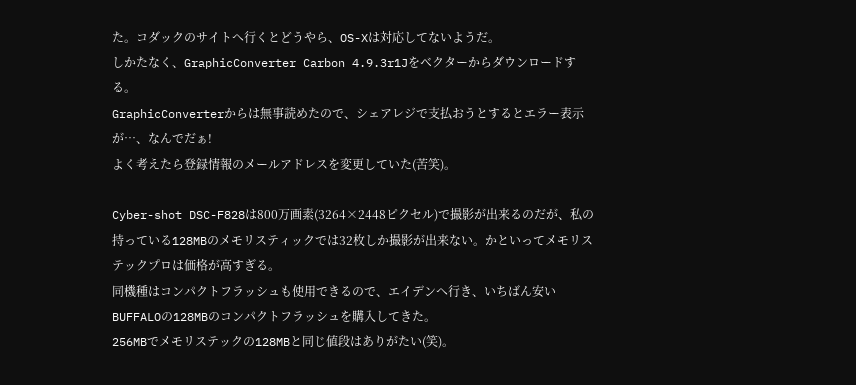た。コダックのサイトへ行くとどうやら、OS-Xは対応してないようだ。
しかたなく、GraphicConverter Carbon 4.9.3r1Jをベクターからダウンロードする。
GraphicConverterからは無事読めたので、シェアレジで支払おうとするとエラー表示が…、なんでだぁ!
よく考えたら登録情報のメールアドレスを変更していた(苦笑)。

Cyber-shot DSC-F828は800万画素(3264×2448ピクセル)で撮影が出来るのだが、私の持っている128MBのメモリスティックでは32枚しか撮影が出来ない。かといってメモリステックプロは価格が高すぎる。
同機種はコンパクトフラッシュも使用できるので、エイデンへ行き、いちばん安いBUFFALOの128MBのコンパクトフラッシュを購入してきた。
256MBでメモリステックの128MBと同じ値段はありがたい(笑)。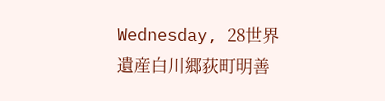Wednesday, 28世界遺産白川郷荻町明善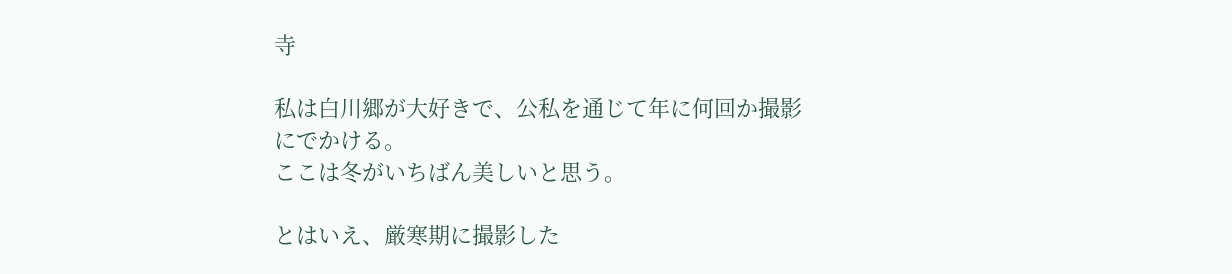寺

私は白川郷が大好きで、公私を通じて年に何回か撮影にでかける。
ここは冬がいちばん美しいと思う。

とはいえ、厳寒期に撮影した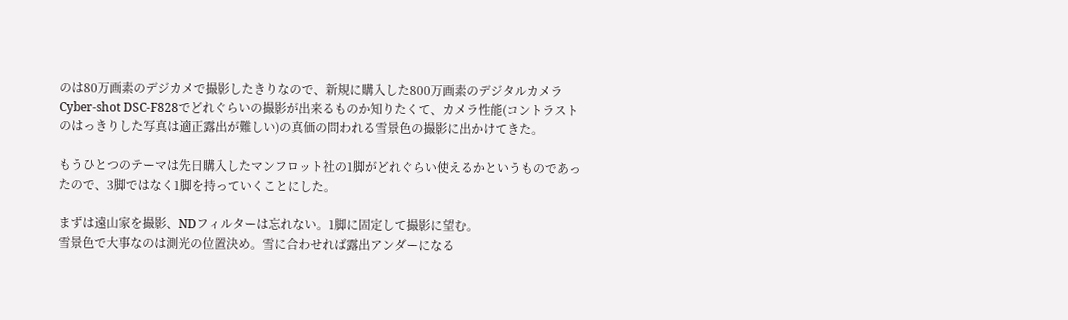のは80万画素のデジカメで撮影したきりなので、新規に購入した800万画素のデジタルカメラCyber-shot DSC-F828でどれぐらいの撮影が出来るものか知りたくて、カメラ性能(コントラストのはっきりした写真は適正露出が難しい)の真価の問われる雪景色の撮影に出かけてきた。

もうひとつのテーマは先日購入したマンフロット社の1脚がどれぐらい使えるかというものであったので、3脚ではなく1脚を持っていくことにした。

まずは遠山家を撮影、NDフィルターは忘れない。1脚に固定して撮影に望む。
雪景色で大事なのは測光の位置決め。雪に合わせれば露出アンダーになる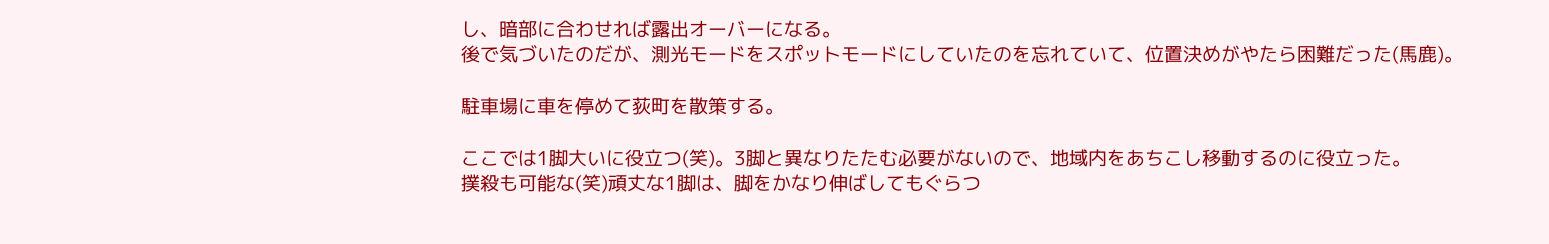し、暗部に合わせれば露出オーバーになる。
後で気づいたのだが、測光モードをスポットモードにしていたのを忘れていて、位置決めがやたら困難だった(馬鹿)。

駐車場に車を停めて荻町を散策する。

ここでは1脚大いに役立つ(笑)。3脚と異なりたたむ必要がないので、地域内をあちこし移動するのに役立った。
撲殺も可能な(笑)頑丈な1脚は、脚をかなり伸ばしてもぐらつ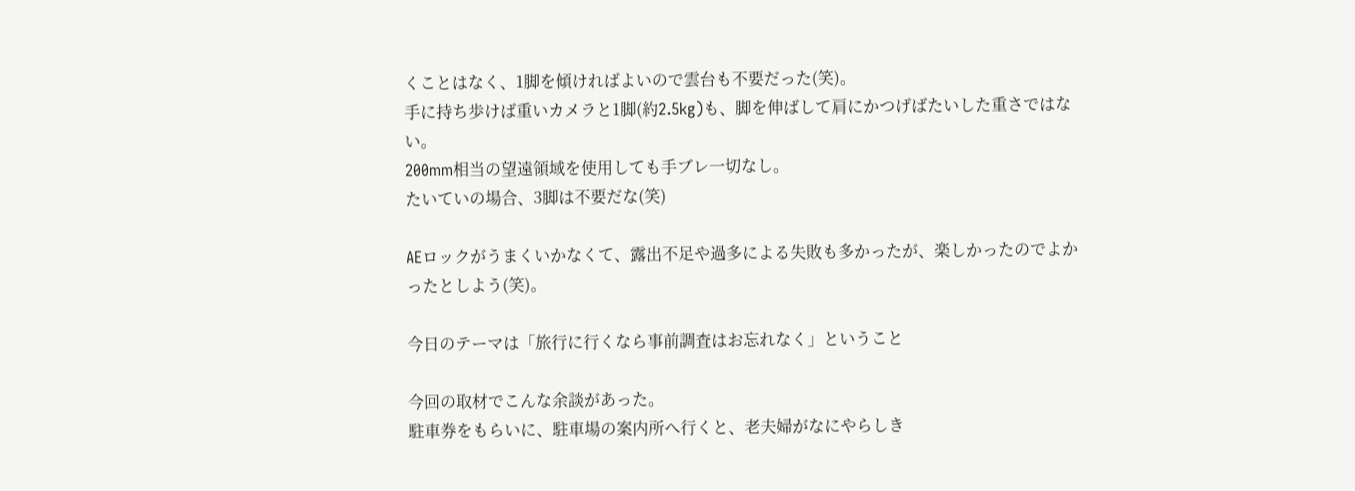くことはなく、1脚を傾ければよいので雲台も不要だった(笑)。
手に持ち歩けば重いカメラと1脚(約2.5kg)も、脚を伸ばして肩にかつげばたいした重さではない。
200mm相当の望遠領域を使用しても手ブレ一切なし。
たいていの場合、3脚は不要だな(笑)

AEロックがうまくいかなくて、露出不足や過多による失敗も多かったが、楽しかったのでよかったとしよう(笑)。

今日のテーマは「旅行に行くなら事前調査はお忘れなく」ということ

今回の取材でこんな余談があった。
駐車券をもらいに、駐車場の案内所へ行くと、老夫婦がなにやらしき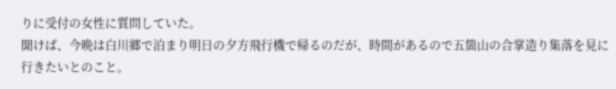りに受付の女性に質問していた。
聞けば、今晩は白川郷で泊まり明日の夕方飛行機で帰るのだが、時間があるので五箇山の合掌造り集落を見に行きたいとのこと。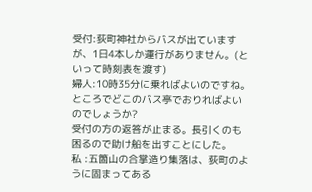受付:荻町神社からバスが出ていますが、1日4本しか運行がありません。(といって時刻表を渡す)
婦人:10時35分に乗ればよいのですね。ところでどこのバス亭でおりればよいのでしょうか?
受付の方の返答が止まる。長引くのも困るので助け船を出すことにした。
私 :五箇山の合掌造り集落は、荻町のように固まってある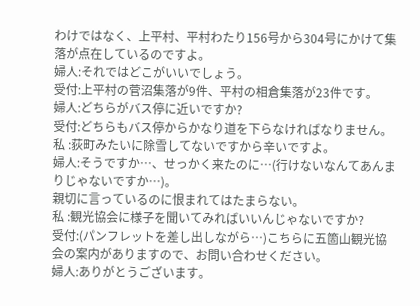わけではなく、上平村、平村わたり156号から304号にかけて集落が点在しているのですよ。
婦人:それではどこがいいでしょう。
受付:上平村の菅沼集落が9件、平村の相倉集落が23件です。
婦人:どちらがバス停に近いですか?
受付:どちらもバス停からかなり道を下らなければなりません。
私 :荻町みたいに除雪してないですから辛いですよ。
婦人:そうですか…、せっかく来たのに…(行けないなんてあんまりじゃないですか…)。
親切に言っているのに恨まれてはたまらない。
私 :観光協会に様子を聞いてみればいいんじゃないですか?
受付:(パンフレットを差し出しながら…)こちらに五箇山観光協会の案内がありますので、お問い合わせください。
婦人:ありがとうございます。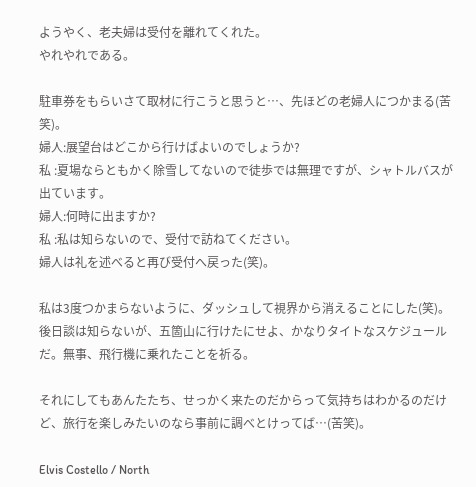ようやく、老夫婦は受付を離れてくれた。
やれやれである。

駐車券をもらいさて取材に行こうと思うと…、先ほどの老婦人につかまる(苦笑)。
婦人:展望台はどこから行けばよいのでしょうか?
私 :夏場ならともかく除雪してないので徒歩では無理ですが、シャトルバスが出ています。
婦人:何時に出ますか?
私 :私は知らないので、受付で訪ねてください。
婦人は礼を述べると再び受付へ戻った(笑)。

私は3度つかまらないように、ダッシュして視界から消えることにした(笑)。
後日談は知らないが、五箇山に行けたにせよ、かなりタイトなスケジュールだ。無事、飛行機に乗れたことを祈る。

それにしてもあんたたち、せっかく来たのだからって気持ちはわかるのだけど、旅行を楽しみたいのなら事前に調べとけってば…(苦笑)。

Elvis Costello / North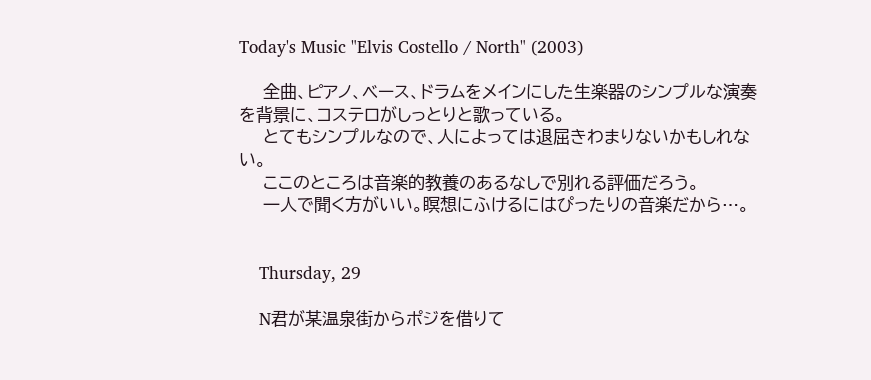Today's Music "Elvis Costello / North" (2003)

    全曲、ピアノ、ベース、ドラムをメインにした生楽器のシンプルな演奏を背景に、コステロがしっとりと歌っている。
    とてもシンプルなので、人によっては退屈きわまりないかもしれない。
    ここのところは音楽的教養のあるなしで別れる評価だろう。
    一人で聞く方がいい。瞑想にふけるにはぴったりの音楽だから…。


    Thursday, 29

    N君が某温泉街からポジを借りて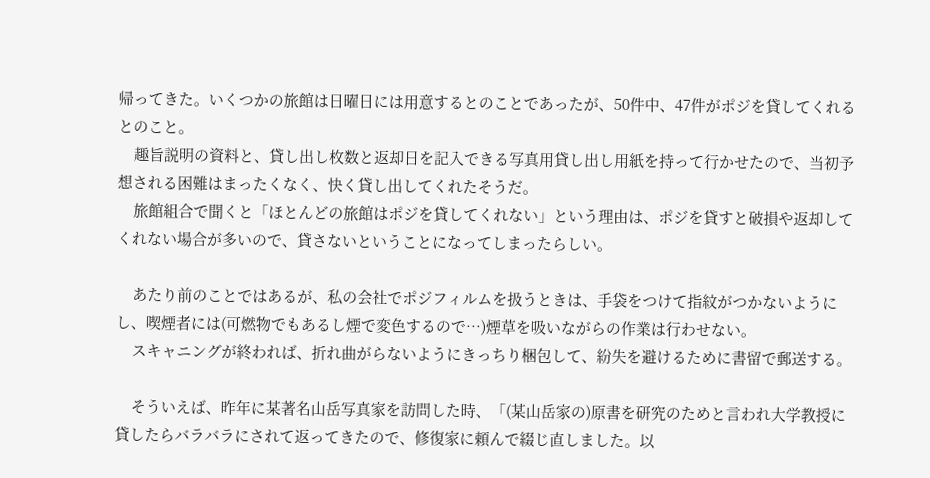帰ってきた。いくつかの旅館は日曜日には用意するとのことであったが、50件中、47件がポジを貸してくれるとのこと。
    趣旨説明の資料と、貸し出し枚数と返却日を記入できる写真用貸し出し用紙を持って行かせたので、当初予想される困難はまったくなく、快く貸し出してくれたそうだ。
    旅館組合で聞くと「ほとんどの旅館はポジを貸してくれない」という理由は、ポジを貸すと破損や返却してくれない場合が多いので、貸さないということになってしまったらしい。

    あたり前のことではあるが、私の会社でポジフィルムを扱うときは、手袋をつけて指紋がつかないようにし、喫煙者には(可燃物でもあるし煙で変色するので…)煙草を吸いながらの作業は行わせない。
    スキャニングが終われば、折れ曲がらないようにきっちり梱包して、紛失を避けるために書留で郵送する。

    そういえば、昨年に某著名山岳写真家を訪問した時、「(某山岳家の)原書を研究のためと言われ大学教授に貸したらバラバラにされて返ってきたので、修復家に頼んで綴じ直しました。以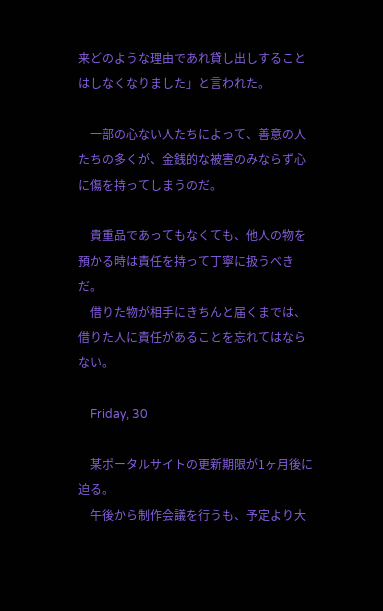来どのような理由であれ貸し出しすることはしなくなりました」と言われた。

    一部の心ない人たちによって、善意の人たちの多くが、金銭的な被害のみならず心に傷を持ってしまうのだ。

    貴重品であってもなくても、他人の物を預かる時は責任を持って丁寧に扱うべきだ。
    借りた物が相手にきちんと届くまでは、借りた人に責任があることを忘れてはならない。

    Friday, 30

    某ポータルサイトの更新期限が1ヶ月後に迫る。
    午後から制作会議を行うも、予定より大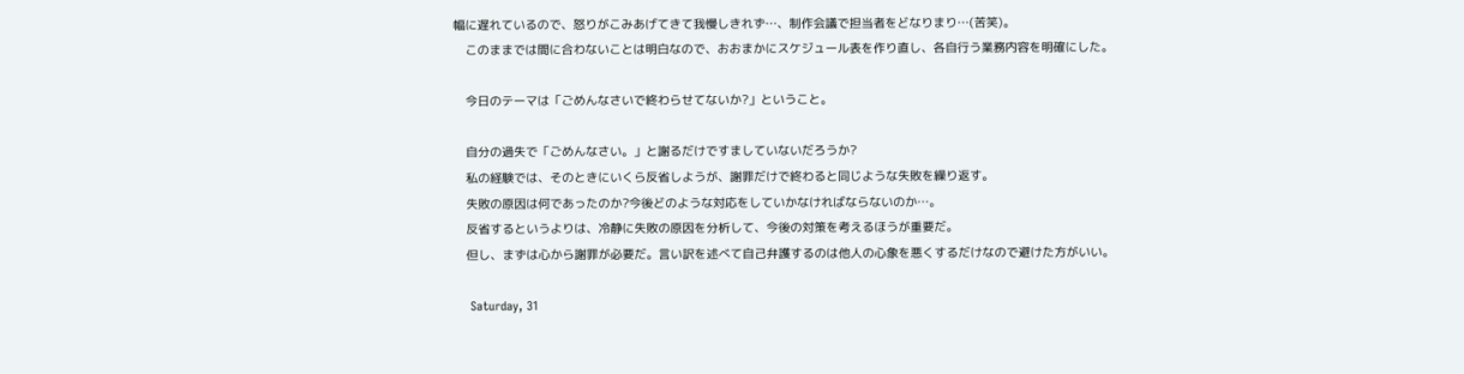幅に遅れているので、怒りがこみあげてきて我慢しきれず…、制作会議で担当者をどなりまり…(苦笑)。
    このままでは間に合わないことは明白なので、おおまかにスケジュール表を作り直し、各自行う業務内容を明確にした。

    今日のテーマは「ごめんなさいで終わらせてないか?」ということ。

    自分の過失で「ごめんなさい。」と謝るだけですましていないだろうか?
    私の経験では、そのときにいくら反省しようが、謝罪だけで終わると同じような失敗を繰り返す。
    失敗の原因は何であったのか?今後どのような対応をしていかなければならないのか…。
    反省するというよりは、冷静に失敗の原因を分析して、今後の対策を考えるほうが重要だ。
    但し、まずは心から謝罪が必要だ。言い訳を述べて自己弁護するのは他人の心象を悪くするだけなので避けた方がいい。

    Saturday, 31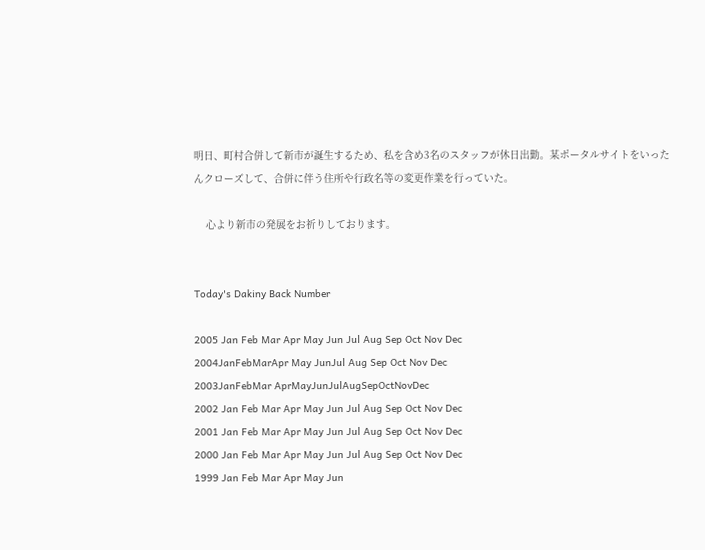明日、町村合併して新市が誕生するため、私を含め3名のスタッフが休日出勤。某ポータルサイトをいったんクローズして、合併に伴う住所や行政名等の変更作業を行っていた。

    心より新市の発展をお祈りしております。


Today's Dakiny Back Number

2005 Jan Feb Mar Apr May Jun Jul Aug Sep Oct Nov Dec
2004JanFebMarApr May JunJul Aug Sep Oct Nov Dec
2003JanFebMar AprMayJunJulAugSepOctNovDec
2002 Jan Feb Mar Apr May Jun Jul Aug Sep Oct Nov Dec
2001 Jan Feb Mar Apr May Jun Jul Aug Sep Oct Nov Dec
2000 Jan Feb Mar Apr May Jun Jul Aug Sep Oct Nov Dec
1999 Jan Feb Mar Apr May Jun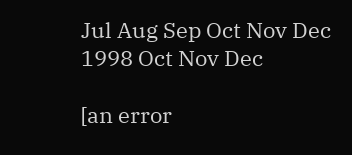Jul Aug Sep Oct Nov Dec
1998 Oct Nov Dec

[an error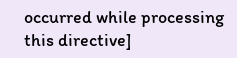occurred while processing this directive]